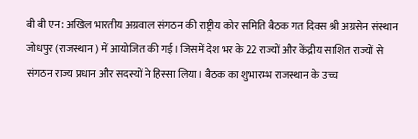बी बी एन: अखिल भारतीय अग्रवाल संगठन की राष्ट्रीय कोर समिति बैठक गत दिवस श्री अग्रसेन संस्थान जोधपुर (राजस्थान ) में आयोजित की गई। जिसमें देश भर के 22 राज्यों और केंद्रीय साशित राज्यों से संगठन राज्य प्रधान और सदस्यों ने हिस्सा लिया। बैठक का शुभारम्भ राजस्थान के उच्च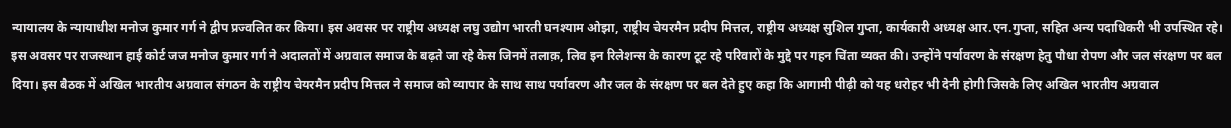न्यायालय के न्यायाधीश मनोज कुमार गर्ग ने द्वीप प्रज्वलित कर किया। इस अवसर पर राष्ट्रीय अध्यक्ष लघु उद्योग भारती घनश्याम ओझा, राष्ट्रीय चेयरमैन प्रदीप मित्तल, राष्ट्रीय अध्यक्ष सुशिल गुप्ता, कार्यकारी अध्यक्ष आर.एन.गुप्ता, सहित अन्य पदाधिकरी भी उपस्थित रहे। इस अवसर पर राजस्थान हाई कोर्ट जज मनोज कुमार गर्ग ने अदालतों में अग्रवाल समाज के बढ़ते जा रहे केस जिनमें तलाक़, लिव इन रिलेशन्स के कारण टूट रहे परिवारों के मुद्दे पर गहन चिंता व्यक्त की। उन्होंने पर्यावरण के संरक्षण हेतु पौधा रोपण और जल संरक्षण पर बल दिया। इस बैठक में अखिल भारतीय अग्रवाल संगठन के राष्ट्रीय चेयरमैन प्रदीप मित्तल ने समाज को व्यापार के साथ साथ पर्यावरण और जल के संरक्षण पर बल देते हुए कहा कि आगामी पीढ़ी को यह धरोहर भी देनी होगी जिसके लिए अखिल भारतीय अग्रवाल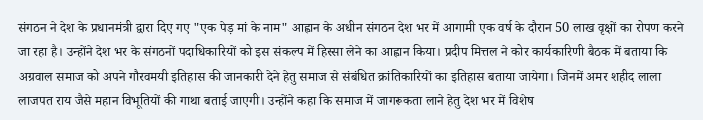संगठन ने देश के प्रधानमंत्री द्वारा दिए गए "एक पेड़ मां के नाम" आह्वान के अधीन संगठन देश भर में आगामी एक वर्ष के दौरान 50 लाख वृक्षों का रोपण करने जा रहा है। उन्होंने देश भर के संगठनों पदाधिकारियों को इस संकल्प में हिस्सा लेने का आह्वान किया। प्रदीप मित्तल ने कोर कार्यकारिणी बैठक में बताया कि अग्रवाल समाज को अपने गौरवमयी इतिहास की जानकारी देने हेतु समाज से संबंधित क्रांतिकारियों का इतिहास बताया जायेगा। जिनमें अमर शहीद लाला लाजपत राय जैसे महान विभूतियों की गाथा बताई जाएगी। उन्होंने कहा कि समाज में जागरूकता लाने हेतु देश भर में विशेष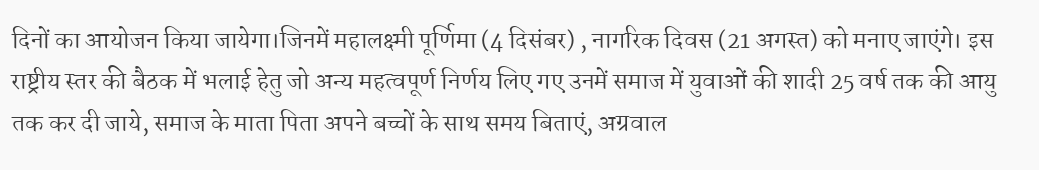दिनों का आयोजन किया जायेगा।जिनमें महालक्ष्मी पूर्णिमा (4 दिसंबर) , नागरिक दिवस (21 अगस्त) को मनाए जाएंगे। इस राष्ट्रीय स्तर की बैठक में भलाई हेतु जो अन्य महत्वपूर्ण निर्णय लिए गए उनमें समाज में युवाओं की शादी 25 वर्ष तक की आयु तक कर दी जाये, समाज के माता पिता अपने बच्चों के साथ समय बिताएं, अग्रवाल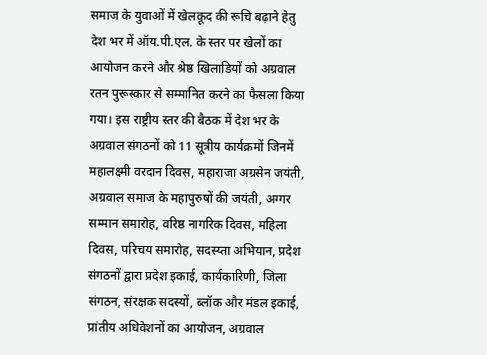समाज के युवाओं में खेलकूद की रूचि बढ़ाने हेतु देश भर में ऑय.पी.एल. के स्तर पर खेलों का आयोजन करने और श्रेष्ठ खिलाडियों को अग्रवाल रतन पुरूस्कार से सम्मानित करने का फैसला किया गया। इस राष्ट्रीय स्तर की बैठक में देश भर के अग्रवाल संगठनों को 11 सूत्रीय कार्यक्रमों जिनमें महालक्ष्मी वरदान दिवस, महाराजा अग्रसेन जयंती, अग्रवाल समाज के महापुरुषों की जयंती, अग्गर सम्मान समारोह, वरिष्ठ नागरिक दिवस, महिला दिवस, परिचय समारोह, सदस्य्ता अभियान, प्रदेश संगठनों द्वारा प्रदेश इकाई, कार्यकारिणी, जिला संगठन, संरक्षक सदस्यों, ब्लॉक और मंडल इकाई, प्रांतीय अधिवेशनों का आयोजन, अग्रवाल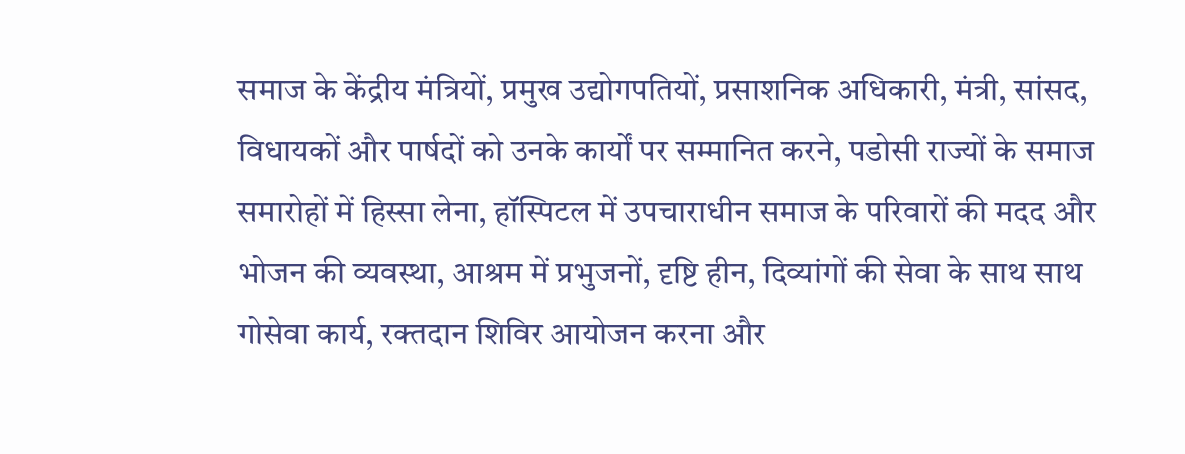समाज के केंद्रीय मंत्रियों, प्रमुख उद्योगपतियों, प्रसाशनिक अधिकारी, मंत्री, सांसद, विधायकों और पार्षदों को उनके कार्यों पर सम्मानित करने, पडोसी राज्यों के समाज समारोहों में हिस्सा लेना, हॉस्पिटल में उपचाराधीन समाज के परिवारों की मदद और भोजन की व्यवस्था, आश्रम में प्रभुजनों, दृष्टि हीन, दिव्यांगों की सेवा के साथ साथ गोसेवा कार्य, रक्तदान शिविर आयोजन करना और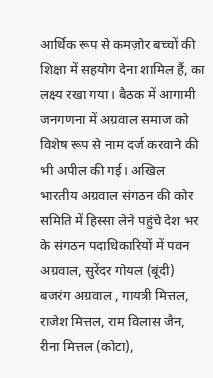आर्थिक रूप से कमज़ोर बच्चों की शिक्षा में सहयोग देना शामिल हैं, का लक्ष्य रखा गया। बैठक में आगामी जनगणना में अग्रवाल समाज को विशेष रूप से नाम दर्ज करवाने की भी अपील की गई। अखिल भारतीय अग्रवाल संगठन की कोर समिति में हिस्सा लेने पहुंचे देश भर के संगठन पदाधिकारियों में पवन अग्रवाल, सुरेंदर गोयल (बूंदी) बजरंग अग्रवाल , गायत्री मित्तल, राजेश मित्तल, राम विलास जैन, रीना मित्तल (कोटा),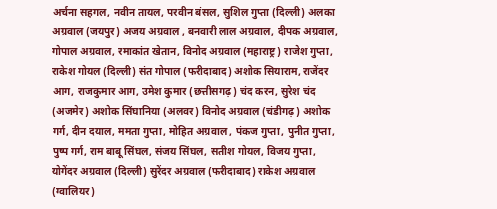अर्चना सहगल, नवीन तायल, परवीन बंसल, सुशिल गुप्ता (दिल्ली) अलका अग्रवाल (जयपुर) अजय अग्रवाल , बनवारी लाल अग्रवाल, दीपक अग्रवाल, गोपाल अग्रवाल, रमाकांत खेतान, विनोद अग्रवाल (महाराष्ट्र) राजेश गुप्ता, राकेश गोयल (दिल्ली) संत गोपाल (फरीदाबाद) अशोक सियाराम, राजेंदर आग, राजकुमार आग, उमेश कुमार (छत्तीसगढ़) चंद करन, सुरेश चंद (अजमेर) अशोक सिंघानिया (अलवर) विनोद अग्रवाल (चंडीगढ़) अशोक गर्ग, दीन दयाल, ममता गुप्ता, मोहित अग्रवाल , पंकज गुप्ता, पुनीत गुप्ता, पुष्प गर्ग, राम बाबू सिंघल, संजय सिंघल, सतीश गोयल, विजय गुप्ता, योगेंदर अग्रवाल (दिल्ली) सुरेंदर अग्रवाल (फरीदाबाद) राकेश अग्रवाल (ग्वालियर)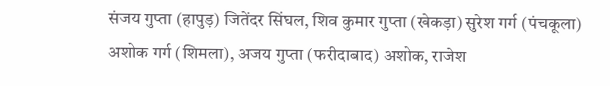संजय गुप्ता (हापुड़) जितेंदर सिंघल, शिव कुमार गुप्ता (खेकड़ा) सुरेश गर्ग (पंचकूला) अशोक गर्ग (शिमला), अजय गुप्ता (फरीदाबाद) अशोक, राजेश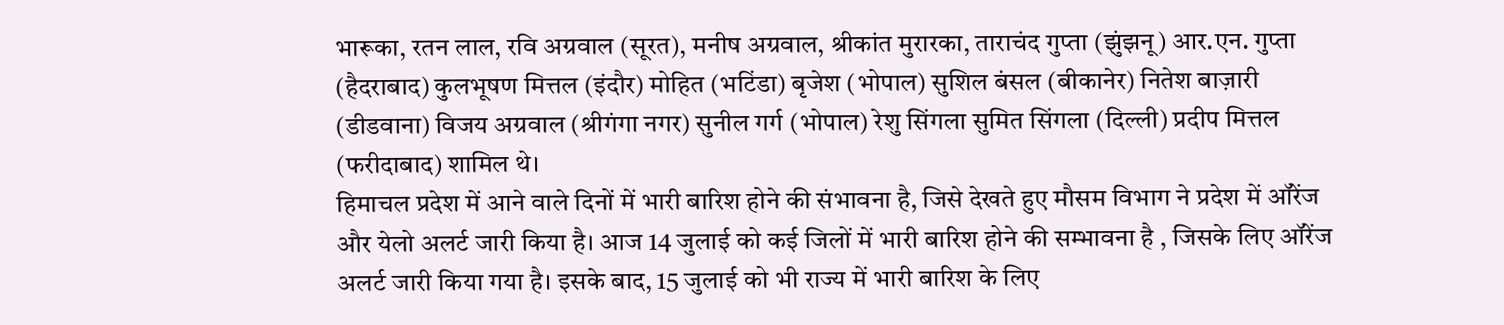भारूका, रतन लाल, रवि अग्रवाल (सूरत), मनीष अग्रवाल, श्रीकांत मुरारका, ताराचंद गुप्ता (झुंझनू) आर.एन. गुप्ता (हैदराबाद) कुलभूषण मित्तल (इंदौर) मोहित (भटिंडा) बृजेश (भोपाल) सुशिल बंसल (बीकानेर) नितेश बाज़ारी (डीडवाना) विजय अग्रवाल (श्रीगंगा नगर) सुनील गर्ग (भोपाल) रेशु सिंगला सुमित सिंगला (दिल्ली) प्रदीप मित्तल (फरीदाबाद) शामिल थे।
हिमाचल प्रदेश में आने वाले दिनों में भारी बारिश होने की संभावना है, जिसे देखते हुए मौसम विभाग ने प्रदेश में ऑरेंज और येलो अलर्ट जारी किया है। आज 14 जुलाई को कई जिलों में भारी बारिश होने की सम्भावना है , जिसके लिए ऑरेंज अलर्ट जारी किया गया है। इसके बाद, 15 जुलाई को भी राज्य में भारी बारिश के लिए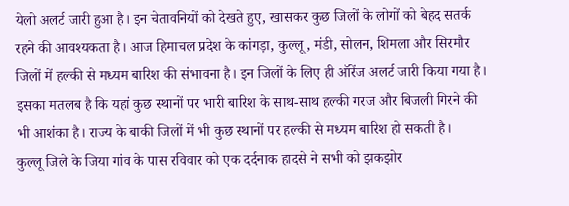येलो अलर्ट जारी हुआ है। इन चेतावनियों को देखते हुए, खासकर कुछ जिलों के लोगों को बेहद सतर्क रहने की आवश्यकता है। आज हिमाचल प्रदेश के कांगड़ा, कुल्लू, मंडी, सोलन, शिमला और सिरमौर जिलों में हल्की से मध्यम बारिश की संभावना है। इन जिलों के लिए ही ऑरेंज अलर्ट जारी किया गया है। इसका मतलब है कि यहां कुछ स्थानों पर भारी बारिश के साथ-साथ हल्की गरज और बिजली गिरने की भी आशंका है। राज्य के बाकी जिलों में भी कुछ स्थानों पर हल्की से मध्यम बारिश हो सकती है।
कुल्लू जिले के जिया गांव के पास रविवार को एक दर्दनाक हादसे ने सभी को झकझोर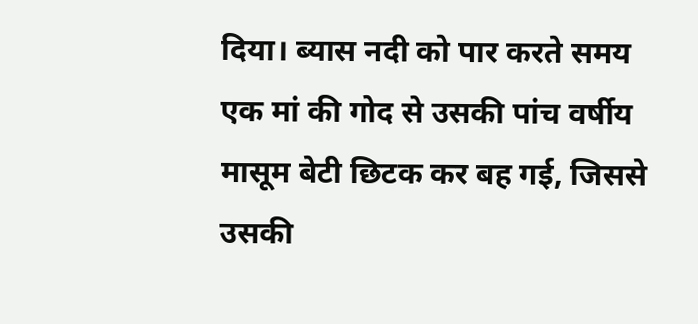दिया। ब्यास नदी को पार करते समय एक मां की गोद से उसकी पांच वर्षीय मासूम बेटी छिटक कर बह गई, जिससे उसकी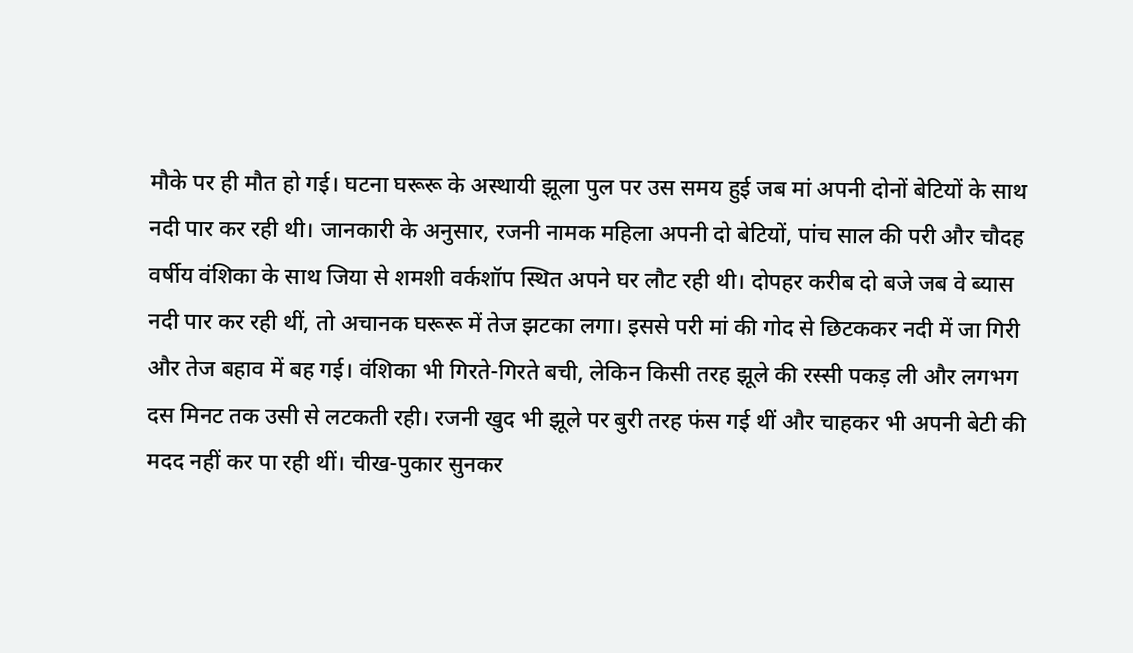मौके पर ही मौत हो गई। घटना घरूरू के अस्थायी झूला पुल पर उस समय हुई जब मां अपनी दोनों बेटियों के साथ नदी पार कर रही थी। जानकारी के अनुसार, रजनी नामक महिला अपनी दो बेटियों, पांच साल की परी और चौदह वर्षीय वंशिका के साथ जिया से शमशी वर्कशॉप स्थित अपने घर लौट रही थी। दोपहर करीब दो बजे जब वे ब्यास नदी पार कर रही थीं, तो अचानक घरूरू में तेज झटका लगा। इससे परी मां की गोद से छिटककर नदी में जा गिरी और तेज बहाव में बह गई। वंशिका भी गिरते-गिरते बची, लेकिन किसी तरह झूले की रस्सी पकड़ ली और लगभग दस मिनट तक उसी से लटकती रही। रजनी खुद भी झूले पर बुरी तरह फंस गई थीं और चाहकर भी अपनी बेटी की मदद नहीं कर पा रही थीं। चीख-पुकार सुनकर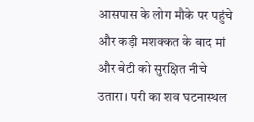आसपास के लोग मौके पर पहुंचे और कड़ी मशक्कत के बाद मां और बेटी को सुरक्षित नीचे उतारा। परी का शव घटनास्थल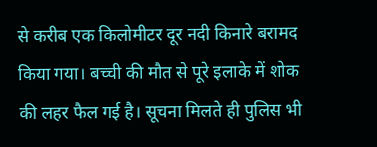से करीब एक किलोमीटर दूर नदी किनारे बरामद किया गया। बच्ची की मौत से पूरे इलाके में शोक की लहर फैल गई है। सूचना मिलते ही पुलिस भी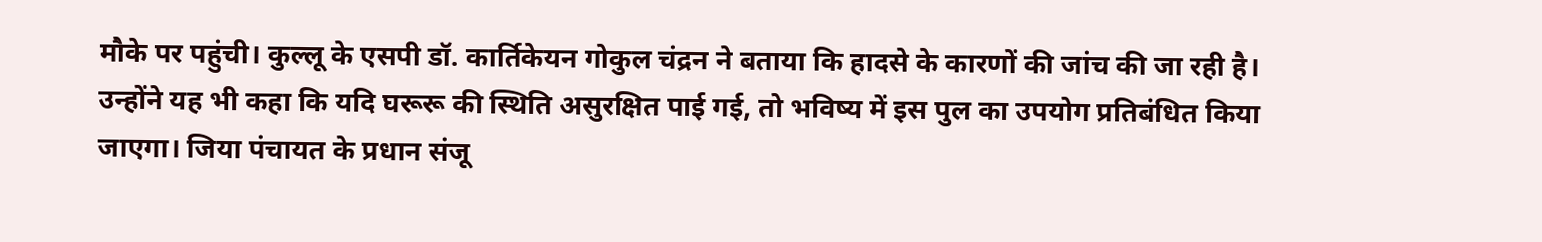मौके पर पहुंची। कुल्लू के एसपी डॉ. कार्तिकेयन गोकुल चंद्रन ने बताया कि हादसे के कारणों की जांच की जा रही है। उन्होंने यह भी कहा कि यदि घरूरू की स्थिति असुरक्षित पाई गई, तो भविष्य में इस पुल का उपयोग प्रतिबंधित किया जाएगा। जिया पंचायत के प्रधान संजू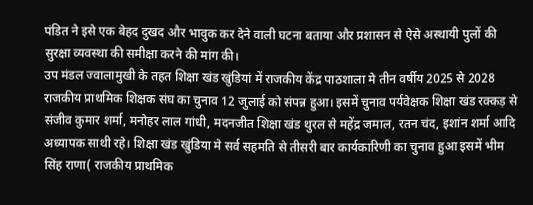पंडित ने इसे एक बेहद दुखद और भावुक कर देने वाली घटना बताया और प्रशासन से ऐसे अस्थायी पुलों की सुरक्षा व्यवस्था की समीक्षा करने की मांग की।
उप मंडल ज्वालामुखी के तहत शिक्षा खंड खुंडियां में राजकीय केंद्र पाठशाला मे तीन वर्षीय 2025 से 2028 राजकीय प्राथमिक शिक्षक संघ का चुनाव 12 जुलाई को संपन्न हुआ। इसमें चुनाव पर्यवेक्षक शिक्षा खंड रक्कड़ से संजीव कुमार शर्मा, मनोहर लाल गांधी, मदनजीत शिक्षा खंड थुरल से महेंद्र जमाल, रतन चंद, इशांन शर्मा आदि अध्यापक साथी रहे। शिक्षा खंड खुंडिया मे सर्व सहमति से तीसरी बार कार्यकारिणी का चुनाव हुआ इसमें भीम सिंह राणा( राजकीय प्राथमिक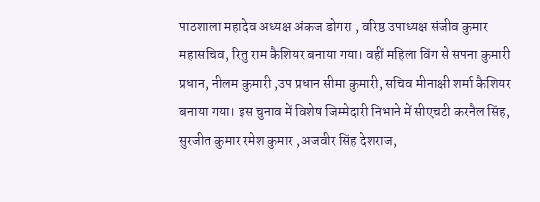पाठशाला महादेव अध्यक्ष अंकज डोगरा , वरिष्ठ उपाध्यक्ष संजीव कुमार महासचिव, रितु राम कैशियर बनाया गया। वहीं महिला विंग से सपना कुमारी प्रधान, नीलम कुमारी ,उप प्रधान सीमा कुमारी, सचिव मीनाक्षी शर्मा कैशियर बनाया गया। इस चुनाव में विशेष जिम्मेदारी निभाने में सीएचटी करनैल सिंह, सुरजीत कुमार रमेश कुमार ,अजवीर सिंह देशराज,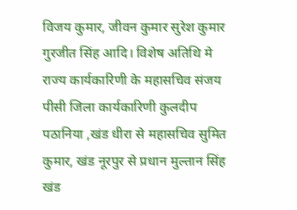विजय कुमार, जीवन कुमार सुरेश कुमार गुरजीत सिंह आदि। विशेष अतिथि मे राज्य कार्यकारिणी के महासचिव संजय पीसी जिला कार्यकारिणी कुलदीप पठानिया ,खंड धीरा से महासचिव सुमित कुमार, खंड नूरपुर से प्रधान मुल्तान सिंह खंड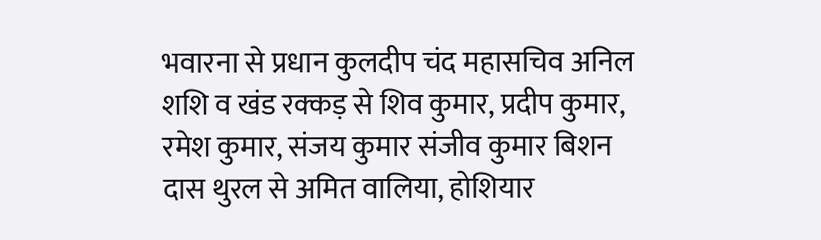भवारना से प्रधान कुलदीप चंद महासचिव अनिल शशि व खंड रक्कड़ से शिव कुमार, प्रदीप कुमार, रमेश कुमार, संजय कुमार संजीव कुमार बिशन दास थुरल से अमित वालिया, होशियार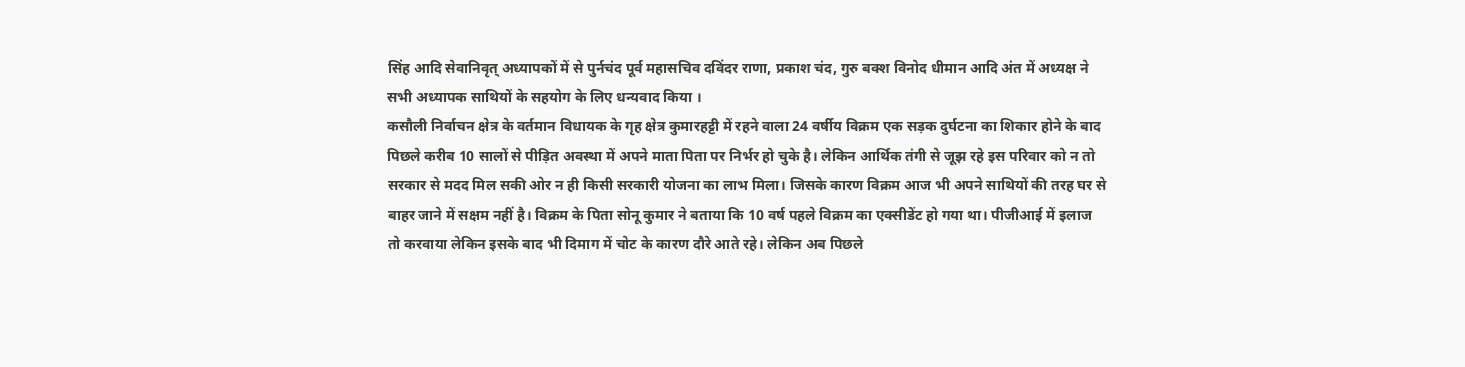सिंह आदि सेवानिवृत् अध्यापकों में से पुर्नचंद पूर्व महासचिव दविंदर राणा, प्रकाश चंद, गुरु बक्श विनोद धीमान आदि अंत में अध्यक्ष ने सभी अध्यापक साथियों के सहयोग के लिए धन्यवाद किया ।
कसौली निर्वाचन क्षेत्र के वर्तमान विधायक के गृह क्षेत्र कुमारहट्टी में रहने वाला 24 वर्षीय विक्रम एक सड़क दुर्घटना का शिकार होने के बाद पिछले करीब 10 सालों से पीड़ित अवस्था में अपने माता पिता पर निर्भर हो चुके है। लेकिन आर्थिक तंगी से जूझ रहे इस परिवार को न तो सरकार से मदद मिल सकी ओर न ही किसी सरकारी योजना का लाभ मिला। जिसके कारण विक्रम आज भी अपने साथियों की तरह घर से बाहर जाने में सक्षम नहीं है। विक्रम के पिता सोनू कुमार ने बताया कि 10 वर्ष पहले विक्रम का एक्सीडेंट हो गया था। पीजीआई में इलाज तो करवाया लेकिन इसके बाद भी दिमाग में चोट के कारण दौरे आते रहे। लेकिन अब पिछले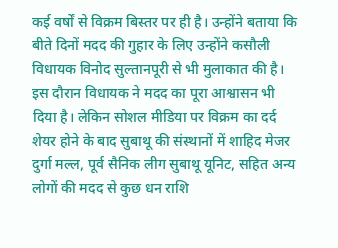कई वर्षों से विक्रम बिस्तर पर ही है। उन्होंने बताया कि बीते दिनों मदद की गुहार के लिए उन्होंने कसौली विधायक विनोद सुल्तानपूरी से भी मुलाकात की है। इस दौरान विधायक ने मदद का पूरा आश्वासन भी दिया है। लेकिन सोशल मीडिया पर विक्रम का दर्द शेयर होने के बाद सुबाथू की संस्थानों में शाहिद मेजर दुर्गा मल्ल, पूर्व सैनिक लीग सुबाथू यूनिट, सहित अन्य लोगों की मदद से कुछ धन राशि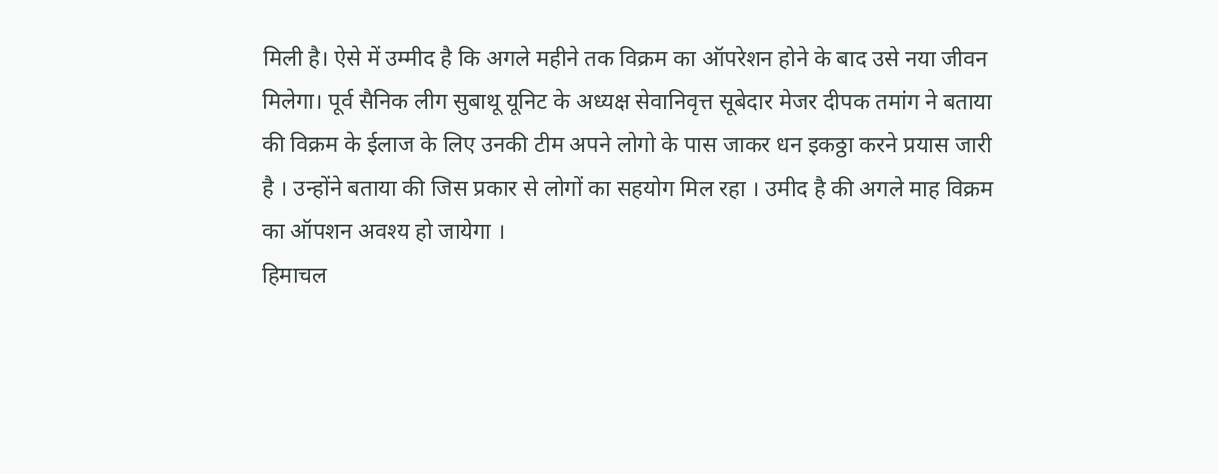मिली है। ऐसे में उम्मीद है कि अगले महीने तक विक्रम का ऑपरेशन होने के बाद उसे नया जीवन मिलेगा। पूर्व सैनिक लीग सुबाथू यूनिट के अध्यक्ष सेवानिवृत्त सूबेदार मेजर दीपक तमांग ने बताया की विक्रम के ईलाज के लिए उनकी टीम अपने लोगो के पास जाकर धन इकठ्ठा करने प्रयास जारी है । उन्होंने बताया की जिस प्रकार से लोगों का सहयोग मिल रहा । उमीद है की अगले माह विक्रम का ऑपशन अवश्य हो जायेगा ।
हिमाचल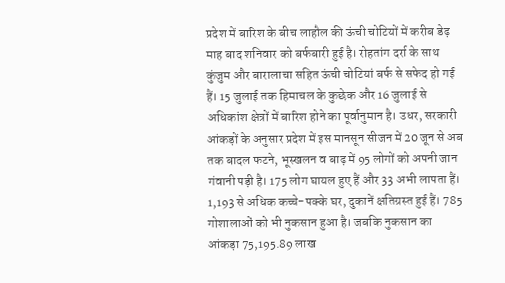प्रदेश में बारिश के बीच लाहौल की ऊंची चोटियों में करीब डेढ़ माह बाद शनिवार को बर्फबारी हुई है। रोहतांग दर्रा के साथ कुंजुम और बारालाचा सहित ऊंची चोटियां बर्फ से सफेद हो गई हैं। 15 जुलाई तक हिमाचल के कुछेक और 16 जुलाई से अधिकांश क्षेत्रों में बारिश होने का पूर्वानुमान है। उधर, सरकारी आंकड़ों के अनुसार प्रदेश में इस मानसून सीजन में 20 जून से अब तक बादल फटने, भूस्खलन व बाढ़ में 95 लोगों को अपनी जान गंवानी पड़ी है। 175 लोग घायल हुए हैं और 33 अभी लापता हैं। 1,193 से अधिक कच्चे-पक्के घर, दुकानें क्षतिग्रस्त हुई हैं। 785 गोशालाओं को भी नुकसान हुआ है। जबकि नुकसान का आंकड़ा 75,195.89 लाख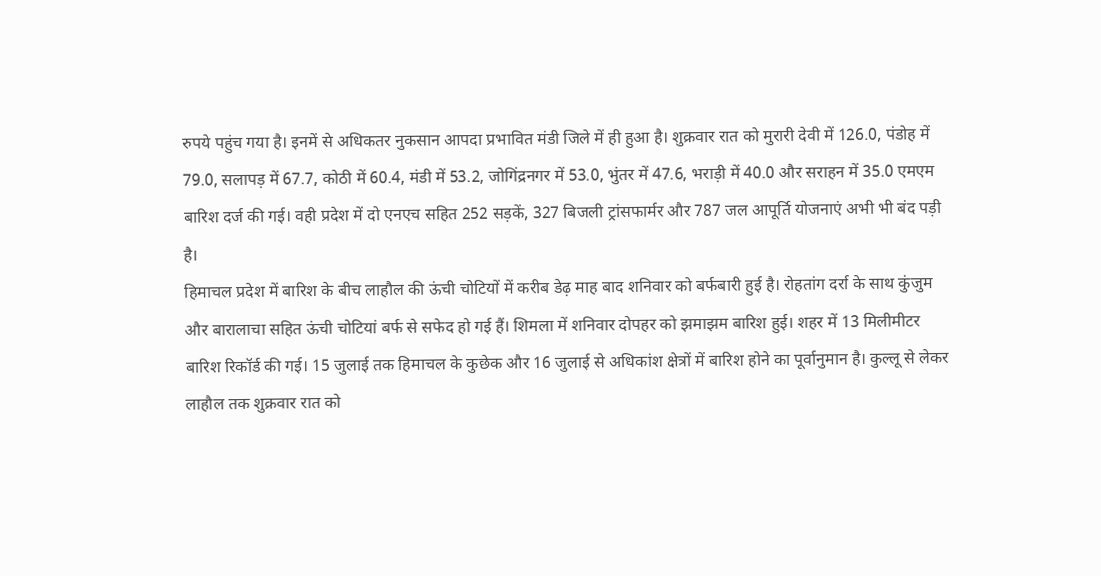रुपये पहुंच गया है। इनमें से अधिकतर नुकसान आपदा प्रभावित मंडी जिले में ही हुआ है। शुक्रवार रात को मुरारी देवी में 126.0, पंडोह में 79.0, सलापड़ में 67.7, कोठी में 60.4, मंडी में 53.2, जोगिंद्रनगर में 53.0, भुंतर में 47.6, भराड़ी में 40.0 और सराहन में 35.0 एमएम बारिश दर्ज की गई। वही प्रदेश में दो एनएच सहित 252 सड़कें, 327 बिजली ट्रांसफार्मर और 787 जल आपूर्ति योजनाएं अभी भी बंद पड़ी है।
हिमाचल प्रदेश में बारिश के बीच लाहौल की ऊंची चोटियों में करीब डेढ़ माह बाद शनिवार को बर्फबारी हुई है। रोहतांग दर्रा के साथ कुंजुम और बारालाचा सहित ऊंची चोटियां बर्फ से सफेद हो गई हैं। शिमला में शनिवार दोपहर को झमाझम बारिश हुई। शहर में 13 मिलीमीटर बारिश रिकॉर्ड की गई। 15 जुलाई तक हिमाचल के कुछेक और 16 जुलाई से अधिकांश क्षेत्रों में बारिश होने का पूर्वानुमान है। कुल्लू से लेकर लाहौल तक शुक्रवार रात को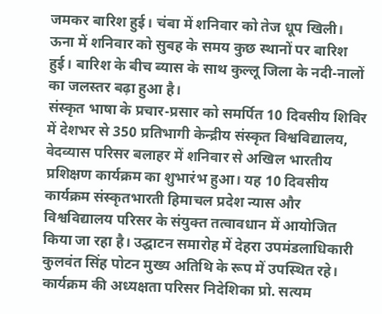जमकर बारिश हुई। चंबा में शनिवार को तेज धूप खिली। ऊना में शनिवार को सुबह के समय कुछ स्थानों पर बारिश हुई। बारिश के बीच ब्यास के साथ कुल्लू जिला के नदी-नालों का जलस्तर बढ़ा हुआ है।
संस्कृत भाषा के प्रचार-प्रसार को समर्पित 10 दिवसीय शिविर में देशभर से 350 प्रतिभागी केन्द्रीय संस्कृत विश्वविद्यालय, वेदव्यास परिसर बलाहर में शनिवार से अखिल भारतीय प्रशिक्षण कार्यक्रम का शुभारंभ हुआ। यह 10 दिवसीय कार्यक्रम संस्कृतभारती हिमाचल प्रदेश न्यास और विश्वविद्यालय परिसर के संयुक्त तत्वावधान में आयोजित किया जा रहा है। उद्घाटन समारोह में देहरा उपमंडलाधिकारी कुलवंत सिंह पोटन मुख्य अतिथि के रूप में उपस्थित रहे। कार्यक्रम की अध्यक्षता परिसर निदेशिका प्रो. सत्यम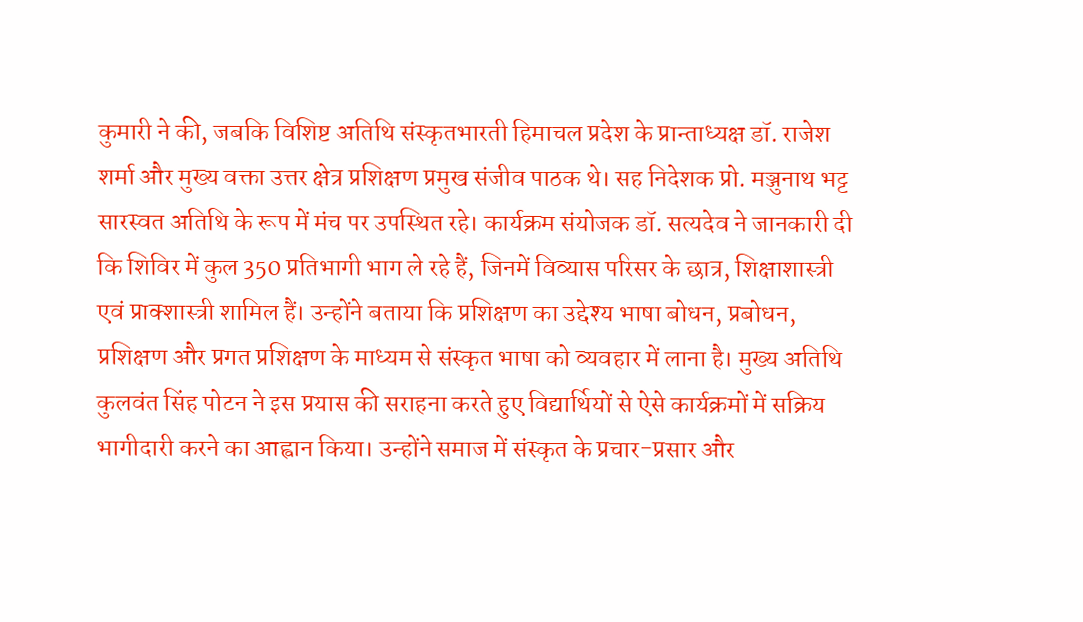कुमारी ने की, जबकि विशिष्ट अतिथि संस्कृतभारती हिमाचल प्रदेश के प्रान्ताध्यक्ष डॉ. राजेश शर्मा और मुख्य वक्ता उत्तर क्षेत्र प्रशिक्षण प्रमुख संजीव पाठक थे। सह निदेशक प्रो. मञ्जुनाथ भट्ट सारस्वत अतिथि के रूप में मंच पर उपस्थित रहे। कार्यक्रम संयोजक डॉ. सत्यदेव ने जानकारी दी कि शिविर में कुल 350 प्रतिभागी भाग ले रहे हैं, जिनमें विव्यास परिसर के छात्र, शिक्षाशास्त्री एवं प्राक्शास्त्री शामिल हैं। उन्होंने बताया कि प्रशिक्षण का उद्देश्य भाषा बोधन, प्रबोधन, प्रशिक्षण और प्रगत प्रशिक्षण के माध्यम से संस्कृत भाषा को व्यवहार में लाना है। मुख्य अतिथि कुलवंत सिंह पोटन ने इस प्रयास की सराहना करते हुए विद्यार्थियों से ऐसे कार्यक्रमों में सक्रिय भागीदारी करने का आह्वान किया। उन्होंने समाज में संस्कृत के प्रचार-प्रसार और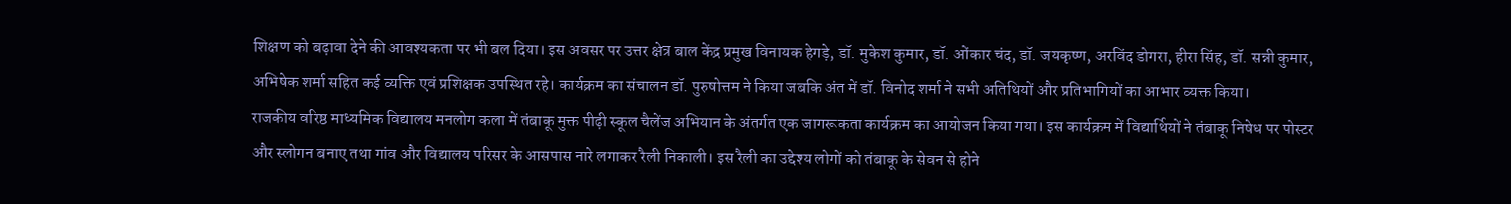शिक्षण को बढ़ावा देने की आवश्यकता पर भी बल दिया। इस अवसर पर उत्तर क्षेत्र बाल केंद्र प्रमुख विनायक हेगड़े, डॉ. मुकेश कुमार, डॉ. ओंकार चंद, डॉ. जयकृष्ण, अरविंद डोगरा, हीरा सिंह, डॉ. सन्नी कुमार, अभिषेक शर्मा सहित कई व्यक्ति एवं प्रशिक्षक उपस्थित रहे। कार्यक्रम का संचालन डॉ. पुरुषोत्तम ने किया जबकि अंत में डॉ. विनोद शर्मा ने सभी अतिथियों और प्रतिभागियों का आभार व्यक्त किया।
राजकीय वरिष्ठ माध्यमिक विद्यालय मनलोग कला में तंबाकू मुक्त पीढ़ी स्कूल चैलेंज अभियान के अंतर्गत एक जागरूकता कार्यक्रम का आयोजन किया गया। इस कार्यक्रम में विद्यार्थियों ने तंबाकू निषेध पर पोस्टर और स्लोगन बनाए तथा गांव और विद्यालय परिसर के आसपास नारे लगाकर रैली निकाली। इस रैली का उद्देश्य लोगों को तंबाकू के सेवन से होने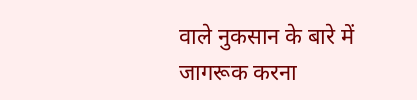वाले नुकसान के बारे में जागरूक करना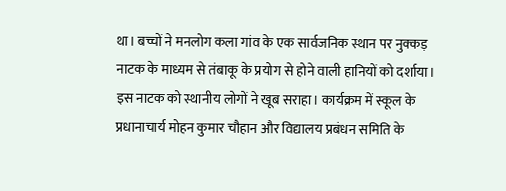था। बच्चों ने मनलोग कला गांव के एक सार्वजनिक स्थान पर नुक्कड़ नाटक के माध्यम से तंबाकू के प्रयोग से होने वाली हानियों को दर्शाया। इस नाटक को स्थानीय लोगों ने खूब सराहा। कार्यक्रम में स्कूल के प्रधानाचार्य मोहन कुमार चौहान और विद्यालय प्रबंधन समिति के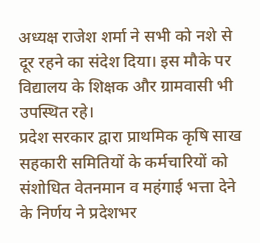अध्यक्ष राजेश शर्मा ने सभी को नशे से दूर रहने का संदेश दिया। इस मौके पर विद्यालय के शिक्षक और ग्रामवासी भी उपस्थित रहे।
प्रदेश सरकार द्वारा प्राथमिक कृषि साख सहकारी समितियों के कर्मचारियों को संशोधित वेतनमान व महंगाई भत्ता देने के निर्णय ने प्रदेशभर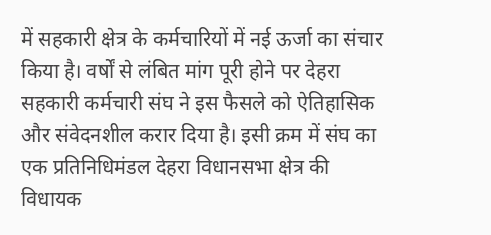में सहकारी क्षेत्र के कर्मचारियों में नई ऊर्जा का संचार किया है। वर्षों से लंबित मांग पूरी होने पर देहरा सहकारी कर्मचारी संघ ने इस फैसले को ऐतिहासिक और संवेदनशील करार दिया है। इसी क्रम में संघ का एक प्रतिनिधिमंडल देहरा विधानसभा क्षेत्र की विधायक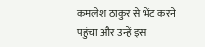कमलेश ठाकुर से भेंट करने पहुंचा और उन्हें इस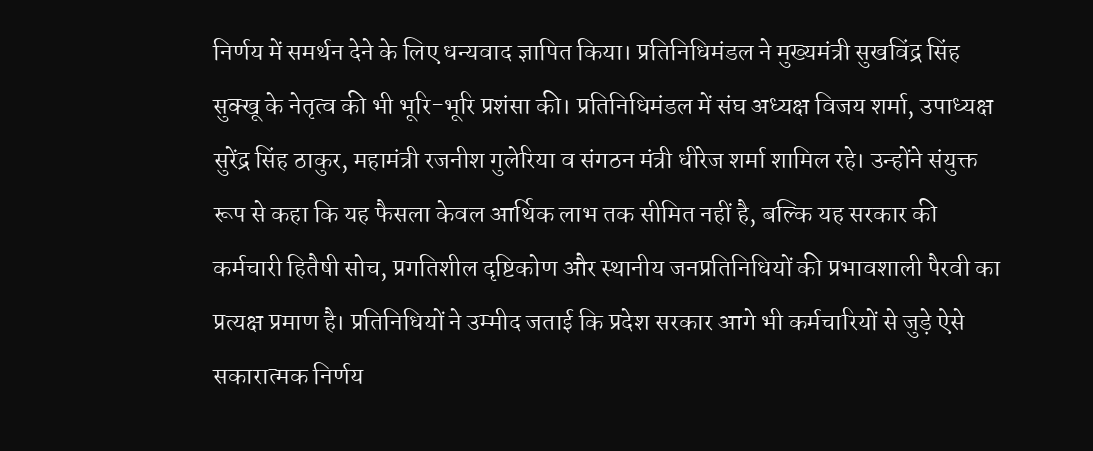निर्णय में समर्थन देने के लिए धन्यवाद ज्ञापित किया। प्रतिनिधिमंडल ने मुख्यमंत्री सुखविंद्र सिंह सुक्खू के नेतृत्व की भी भूरि-भूरि प्रशंसा की। प्रतिनिधिमंडल में संघ अध्यक्ष विजय शर्मा, उपाध्यक्ष सुरेंद्र सिंह ठाकुर, महामंत्री रजनीश गुलेरिया व संगठन मंत्री धीरेज शर्मा शामिल रहे। उन्होंने संयुक्त रूप से कहा कि यह फैसला केवल आर्थिक लाभ तक सीमित नहीं है, बल्कि यह सरकार की कर्मचारी हितैषी सोच, प्रगतिशील दृष्टिकोण और स्थानीय जनप्रतिनिधियों की प्रभावशाली पैरवी का प्रत्यक्ष प्रमाण है। प्रतिनिधियों ने उम्मीद जताई कि प्रदेश सरकार आगे भी कर्मचारियों से जुड़े ऐसे सकारात्मक निर्णय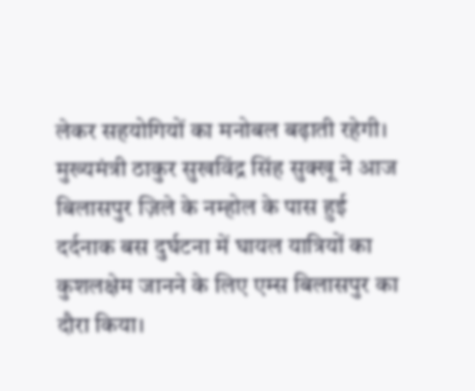लेकर सहयोगियों का मनोबल बढ़ाती रहेगी।
मुख्यमंत्री ठाकुर सुखविंद्र सिंह सुक्खू ने आज बिलासपुर ज़िले के नम्होल के पास हुई दर्दनाक बस दुर्घटना में घायल यात्रियों का कुशलक्षेम जानने के लिए एम्स बिलासपुर का दौरा किया।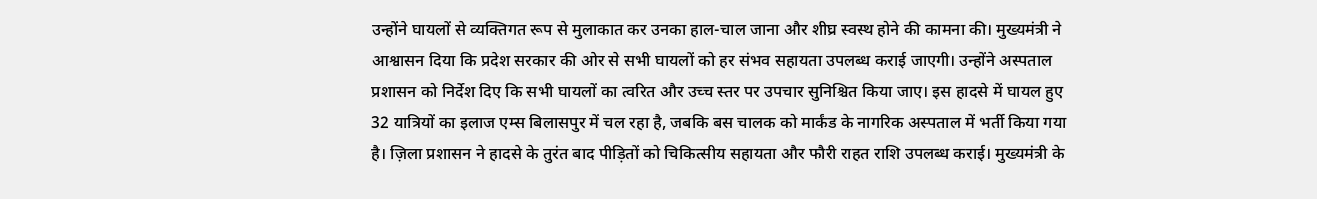उन्होंने घायलों से व्यक्तिगत रूप से मुलाकात कर उनका हाल-चाल जाना और शीघ्र स्वस्थ होने की कामना की। मुख्यमंत्री ने आश्वासन दिया कि प्रदेश सरकार की ओर से सभी घायलों को हर संभव सहायता उपलब्ध कराई जाएगी। उन्होंने अस्पताल प्रशासन को निर्देश दिए कि सभी घायलों का त्वरित और उच्च स्तर पर उपचार सुनिश्चित किया जाए। इस हादसे में घायल हुए 32 यात्रियों का इलाज एम्स बिलासपुर में चल रहा है, जबकि बस चालक को मार्कंड के नागरिक अस्पताल में भर्ती किया गया है। ज़िला प्रशासन ने हादसे के तुरंत बाद पीड़ितों को चिकित्सीय सहायता और फौरी राहत राशि उपलब्ध कराई। मुख्यमंत्री के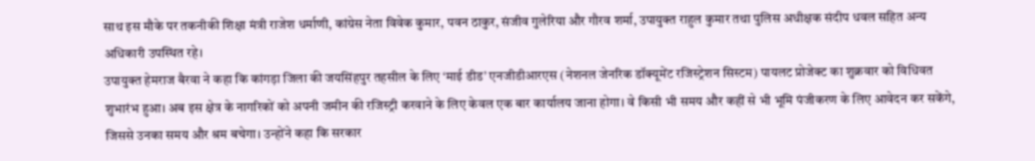साथ इस मौके पर तकनीकी शिक्षा मंत्री राजेश धर्माणी, कांग्रेस नेता विवेक कुमार, पवन ठाकुर, संजीव गुलेरिया और गौरव शर्मा, उपायुक्त राहुल कुमार तथा पुलिस अधीक्षक संदीप धवल सहित अन्य अधिकारी उपस्थित रहे।
उपायुक्त हेमराज बैरवा ने कहा कि कांगड़ा जिला की जयसिंहपुर तहसील के लिए ‘माई डीड’ एनजीडीआरएस (नेशनल जेनरिक डॉक्यूमेंट रजिस्ट्रेशन सिस्टम) पायलट प्रोजेक्ट का शुक्रवार को विधिवत शुभारंभ हुआ। अब इस क्षेत्र के नागरिकों को अपनी जमीन की रजिस्ट्री करवाने के लिए केवल एक बार कार्यालय जाना होगा। वे किसी भी समय और कहीं से भी भूमि पंजीकरण के लिए आवेदन कर सकेंगे, जिससे उनका समय और श्रम बचेगा। उन्होंने कहा कि सरकार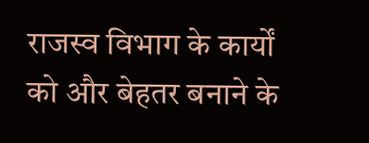राजस्व विभाग के कार्यों को और बेहतर बनाने के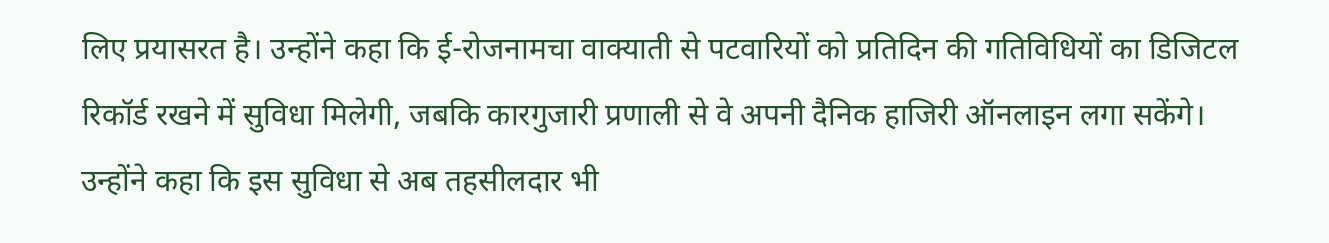लिए प्रयासरत है। उन्होंने कहा कि ई-रोजनामचा वाक्याती से पटवारियों को प्रतिदिन की गतिविधियों का डिजिटल रिकॉर्ड रखने में सुविधा मिलेगी, जबकि कारगुजारी प्रणाली से वे अपनी दैनिक हाजिरी ऑनलाइन लगा सकेंगे। उन्होंने कहा कि इस सुविधा से अब तहसीलदार भी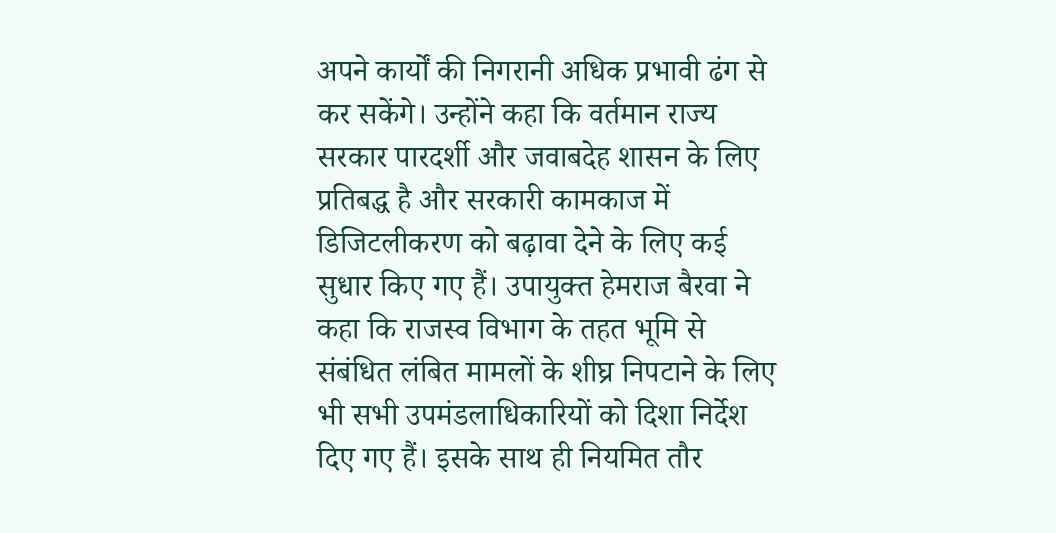अपने कार्यों की निगरानी अधिक प्रभावी ढंग से कर सकेंगे। उन्होंने कहा कि वर्तमान राज्य सरकार पारदर्शी और जवाबदेह शासन के लिए प्रतिबद्ध है और सरकारी कामकाज में डिजिटलीकरण को बढ़ावा देने के लिए कई सुधार किए गए हैं। उपायुक्त हेमराज बैरवा ने कहा कि राजस्व विभाग के तहत भूमि से संबंधित लंबित मामलों के शीघ्र निपटाने के लिए भी सभी उपमंडलाधिकारियों को दिशा निर्देश दिए गए हैं। इसके साथ ही नियमित तौर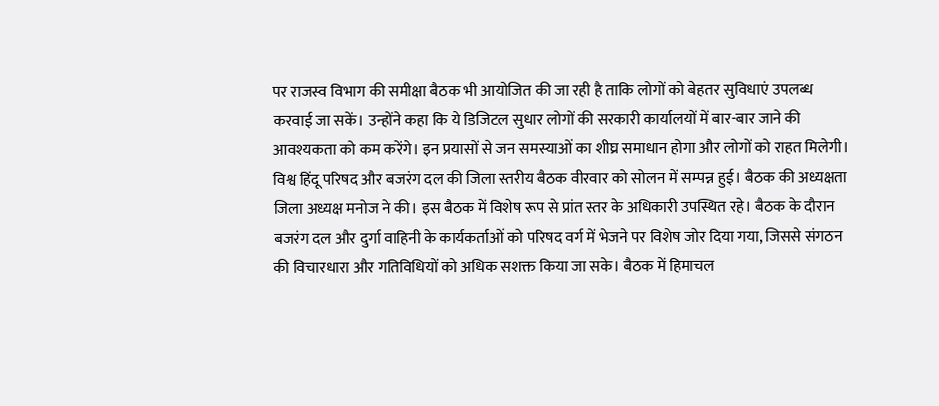पर राजस्व विभाग की समीक्षा बैठक भी आयोजित की जा रही है ताकि लोगों को बेहतर सुविधाएं उपलब्ध करवाई जा सकें। उन्होंने कहा कि ये डिजिटल सुधार लोगों की सरकारी कार्यालयों में बार-बार जाने की आवश्यकता को कम करेंगे। इन प्रयासों से जन समस्याओं का शीघ्र समाधान होगा और लोगों को राहत मिलेगी।
विश्व हिंदू परिषद और बजरंग दल की जिला स्तरीय बैठक वीरवार को सोलन में सम्पन्न हुई। बैठक की अध्यक्षता जिला अध्यक्ष मनोज ने की। इस बैठक में विशेष रूप से प्रांत स्तर के अधिकारी उपस्थित रहे। बैठक के दौरान बजरंग दल और दुर्गा वाहिनी के कार्यकर्ताओं को परिषद वर्ग में भेजने पर विशेष जोर दिया गया, जिससे संगठन की विचारधारा और गतिविधियों को अधिक सशक्त किया जा सके। बैठक में हिमाचल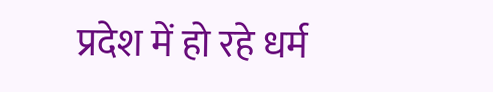प्रदेश में हो रहे धर्म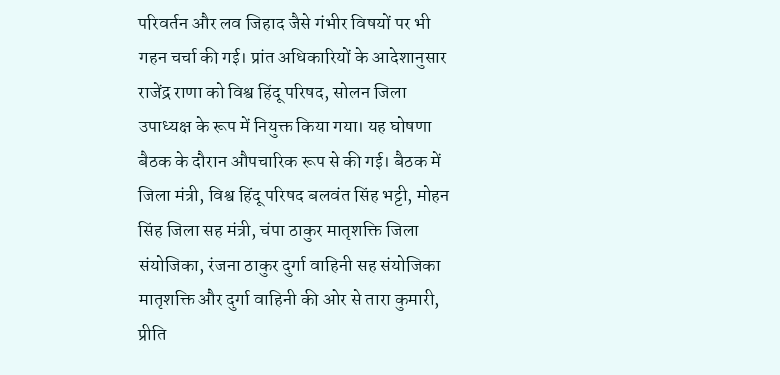परिवर्तन और लव जिहाद जैसे गंभीर विषयों पर भी गहन चर्चा की गई। प्रांत अधिकारियों के आदेशानुसार राजेंद्र राणा को विश्व हिंदू परिषद, सोलन जिला उपाध्यक्ष के रूप में नियुक्त किया गया। यह घोषणा बैठक के दौरान औपचारिक रूप से की गई। बैठक में जिला मंत्री, विश्व हिंदू परिषद बलवंत सिंह भट्टी, मोहन सिंह जिला सह मंत्री, चंपा ठाकुर मातृशक्ति जिला संयोजिका, रंजना ठाकुर दुर्गा वाहिनी सह संयोजिका मातृशक्ति और दुर्गा वाहिनी की ओर से तारा कुमारी, प्रीति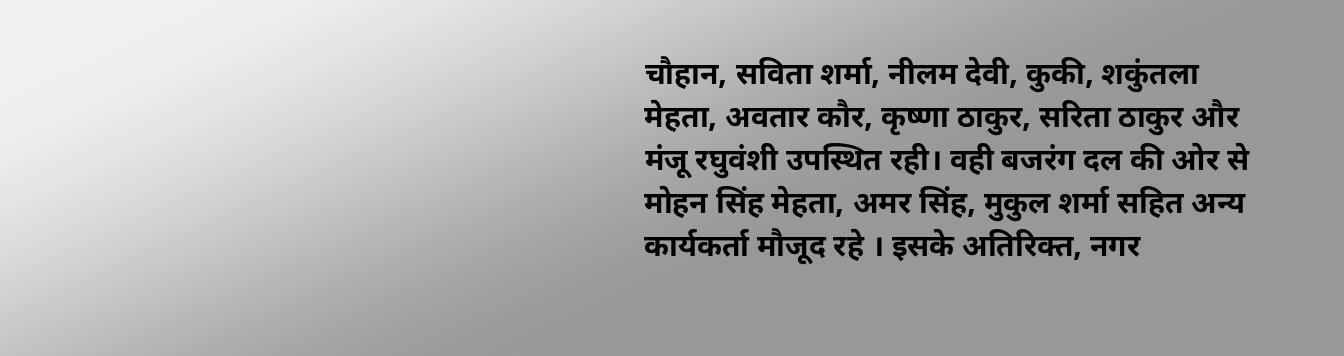चौहान, सविता शर्मा, नीलम देवी, कुकी, शकुंतला मेहता, अवतार कौर, कृष्णा ठाकुर, सरिता ठाकुर और मंजू रघुवंशी उपस्थित रही। वही बजरंग दल की ओर से मोहन सिंह मेहता, अमर सिंह, मुकुल शर्मा सहित अन्य कार्यकर्ता मौजूद रहे । इसके अतिरिक्त, नगर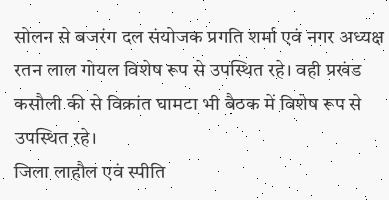सोलन से बजरंग दल संयोजक प्रगति शर्मा एवं नगर अध्यक्ष रतन लाल गोयल विशेष रूप से उपस्थित रहे। वही प्रखंड कसौली की से विक्रांत घामटा भी बैठक में विशेष रूप से उपस्थित रहे।
जिला लाहौल एवं स्पीति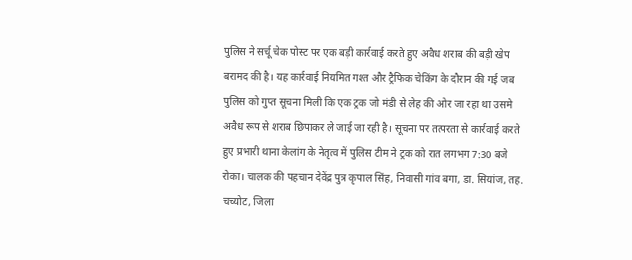पुलिस ने सर्चू चेक पोस्ट पर एक बड़ी कार्रवाई करते हुए अवैध शराब की बड़ी खेप बरामद की है। यह कार्रवाई नियमित गश्त और ट्रैफिक चेकिंग के दौरान की गई जब पुलिस को गुप्त सूचना मिली कि एक ट्रक जो मंडी से लेह की ओर जा रहा था उसमे अवैध रूप से शराब छिपाकर ले जाई जा रही है। सूचना पर तत्परता से कार्रवाई करते हुए प्रभारी थाना केलांग के नेतृत्व में पुलिस टीम ने ट्रक को रात लगभग 7:30 बजे रोका। चालक की पहचान देवेंद्र पुत्र कृपाल सिंह, निवासी गांव बगा, डा. सियांज, तह. चच्योट, जिला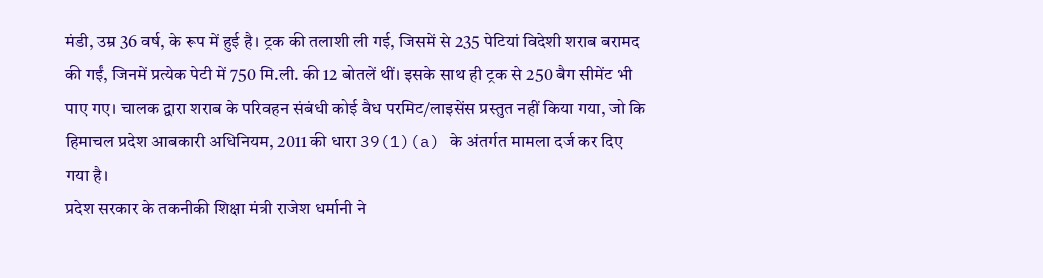मंडी, उम्र 36 वर्ष, के रूप में हुई है। ट्रक की तलाशी ली गई, जिसमें से 235 पेटियां विदेशी शराब बरामद की गईं, जिनमें प्रत्येक पेटी में 750 मि.ली. की 12 बोतलें थीं। इसके साथ ही ट्रक से 250 बैग सीमेंट भी पाए गए। चालक द्वारा शराब के परिवहन संबंधी कोई वैध परमिट/लाइसेंस प्रस्तुत नहीं किया गया, जो कि हिमाचल प्रदेश आबकारी अधिनियम, 2011 की धारा 39(1)(a) के अंतर्गत मामला दर्ज कर दिए गया है।
प्रदेश सरकार के तकनीकी शिक्षा मंत्री राजेश धर्मानी ने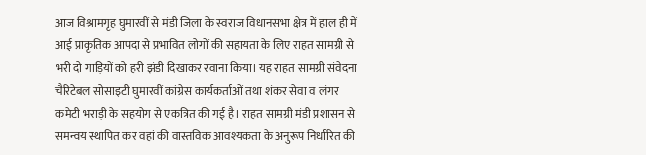आज विश्रामगृह घुमारवीं से मंडी जिला के स्वराज विधानसभा क्षेत्र में हाल ही में आई प्राकृतिक आपदा से प्रभावित लोगों की सहायता के लिए राहत सामग्री से भरी दो गाड़ियों को हरी झंडी दिखाकर रवाना किया। यह राहत सामग्री संवेदना चैरिटेबल सोसाइटी घुमारवीं कांग्रेस कार्यकर्ताओं तथा शंकर सेवा व लंगर कमेटी भराड़ी के सहयोग से एकत्रित की गई है। राहत सामग्री मंडी प्रशासन से समन्वय स्थापित कर वहां की वास्तविक आवश्यकता के अनुरूप निर्धारित की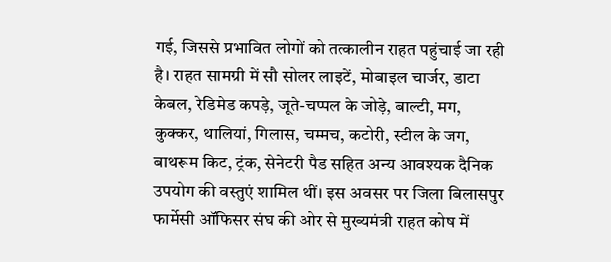गई, जिससे प्रभावित लोगों को तत्कालीन राहत पहुंचाई जा रही है। राहत सामग्री में सौ सोलर लाइटें, मोबाइल चार्जर, डाटा केबल, रेडिमेड कपड़े, जूते-चप्पल के जोड़े, बाल्टी, मग, कुक्कर, थालियां, गिलास, चम्मच, कटोरी, स्टील के जग, बाथरूम किट, ट्रंक, सेनेटरी पैड सहित अन्य आवश्यक दैनिक उपयोग की वस्तुएं शामिल थीं। इस अवसर पर जिला बिलासपुर फार्मेसी ऑफिसर संघ की ओर से मुख्यमंत्री राहत कोष में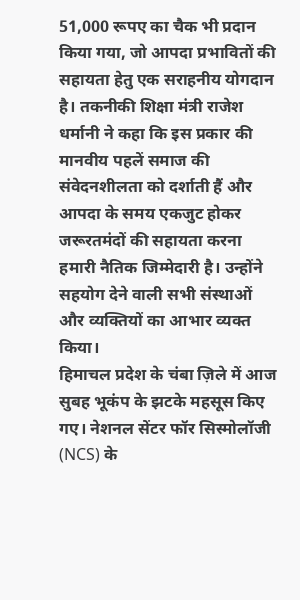51,000 रूपए का चैक भी प्रदान किया गया, जो आपदा प्रभावितों की सहायता हेतु एक सराहनीय योगदान है। तकनीकी शिक्षा मंत्री राजेश धर्मानी ने कहा कि इस प्रकार की मानवीय पहलें समाज की संवेदनशीलता को दर्शाती हैं और आपदा के समय एकजुट होकर जरूरतमंदों की सहायता करना हमारी नैतिक जिम्मेदारी है। उन्होंने सहयोग देने वाली सभी संस्थाओं और व्यक्तियों का आभार व्यक्त किया।
हिमाचल प्रदेश के चंबा ज़िले में आज सुबह भूकंप के झटके महसूस किए गए। नेशनल सेंटर फॉर सिस्मोलॉजी (NCS) के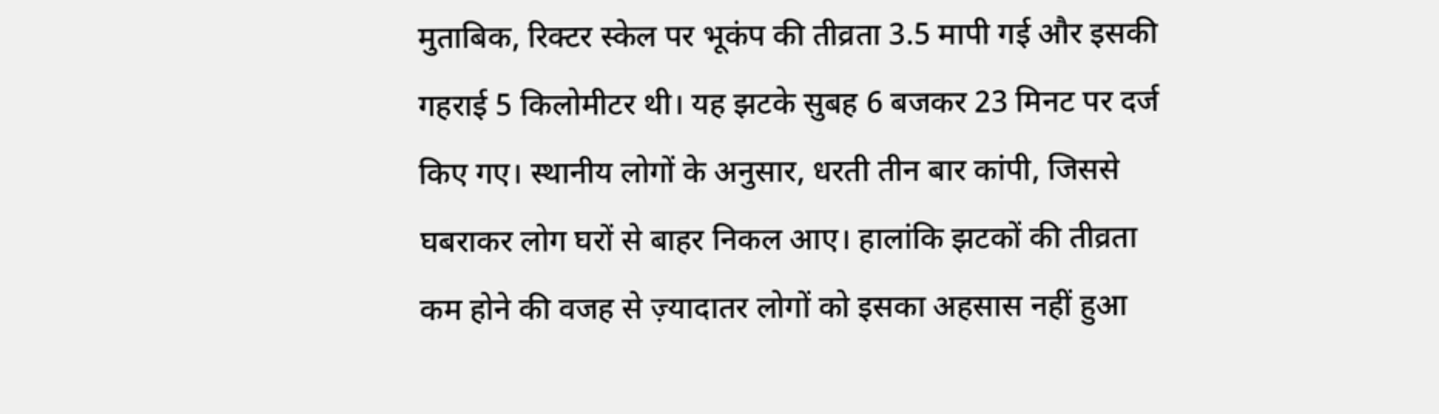मुताबिक, रिक्टर स्केल पर भूकंप की तीव्रता 3.5 मापी गई और इसकी गहराई 5 किलोमीटर थी। यह झटके सुबह 6 बजकर 23 मिनट पर दर्ज किए गए। स्थानीय लोगों के अनुसार, धरती तीन बार कांपी, जिससे घबराकर लोग घरों से बाहर निकल आए। हालांकि झटकों की तीव्रता कम होने की वजह से ज़्यादातर लोगों को इसका अहसास नहीं हुआ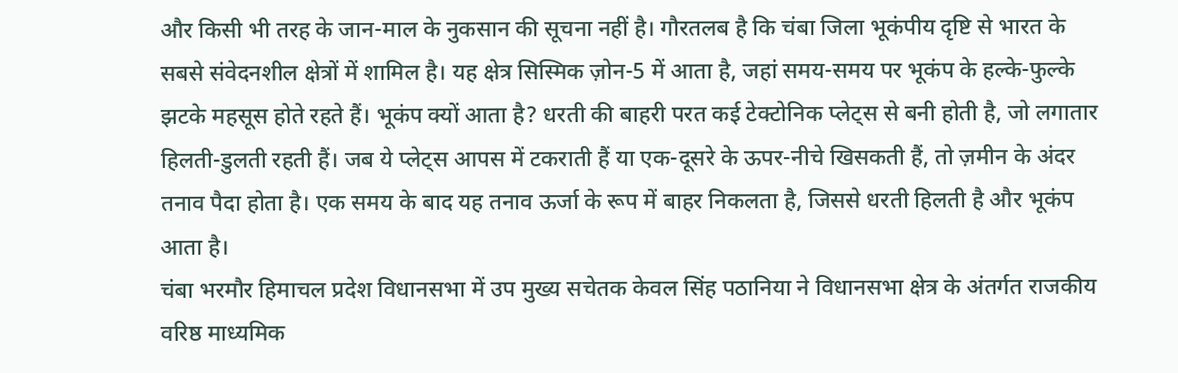और किसी भी तरह के जान-माल के नुकसान की सूचना नहीं है। गौरतलब है कि चंबा जिला भूकंपीय दृष्टि से भारत के सबसे संवेदनशील क्षेत्रों में शामिल है। यह क्षेत्र सिस्मिक ज़ोन-5 में आता है, जहां समय-समय पर भूकंप के हल्के-फुल्के झटके महसूस होते रहते हैं। भूकंप क्यों आता है? धरती की बाहरी परत कई टेक्टोनिक प्लेट्स से बनी होती है, जो लगातार हिलती-डुलती रहती हैं। जब ये प्लेट्स आपस में टकराती हैं या एक-दूसरे के ऊपर-नीचे खिसकती हैं, तो ज़मीन के अंदर तनाव पैदा होता है। एक समय के बाद यह तनाव ऊर्जा के रूप में बाहर निकलता है, जिससे धरती हिलती है और भूकंप आता है।
चंबा भरमौर हिमाचल प्रदेश विधानसभा में उप मुख्य सचेतक केवल सिंह पठानिया ने विधानसभा क्षेत्र के अंतर्गत राजकीय वरिष्ठ माध्यमिक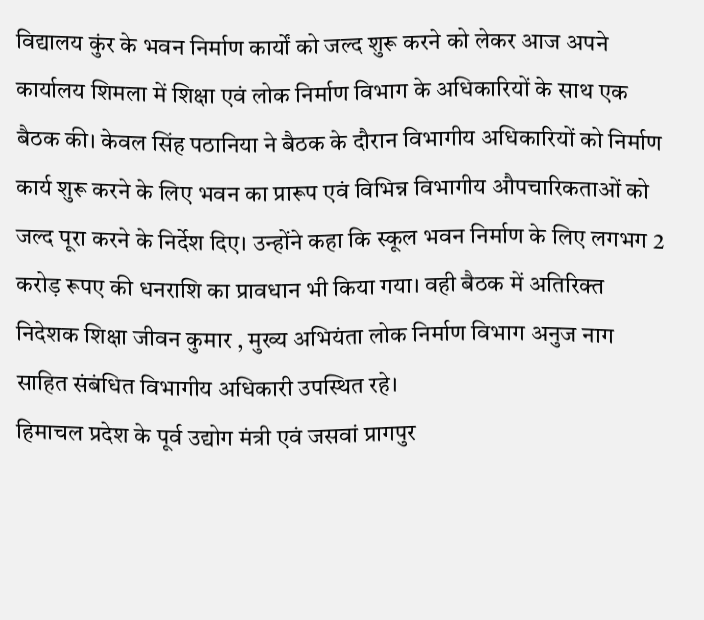विद्यालय कुंर के भवन निर्माण कार्यों को जल्द शुरू करने को लेकर आज अपने कार्यालय शिमला में शिक्षा एवं लोक निर्माण विभाग के अधिकारियों के साथ एक बैठक की। केवल सिंह पठानिया ने बैठक के दौरान विभागीय अधिकारियों को निर्माण कार्य शुरू करने के लिए भवन का प्रारूप एवं विभिन्न विभागीय औपचारिकताओं को जल्द पूरा करने के निर्देश दिए। उन्होंने कहा कि स्कूल भवन निर्माण के लिए लगभग 2 करोड़ रूपए की धनराशि का प्रावधान भी किया गया। वही बैठक में अतिरिक्त निदेशक शिक्षा जीवन कुमार , मुख्य अभियंता लोक निर्माण विभाग अनुज नाग साहित संबंधित विभागीय अधिकारी उपस्थित रहे।
हिमाचल प्रदेश के पूर्व उद्योग मंत्री एवं जसवां प्रागपुर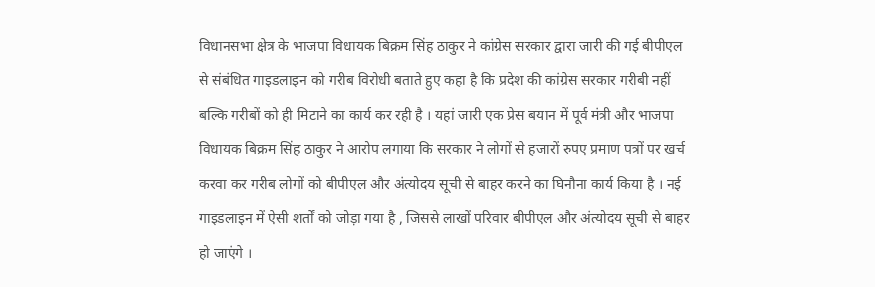विधानसभा क्षेत्र के भाजपा विधायक बिक्रम सिंह ठाकुर ने कांग्रेस सरकार द्वारा जारी की गई बीपीएल से संबंधित गाइडलाइन को गरीब विरोधी बताते हुए कहा है कि प्रदेश की कांग्रेस सरकार गरीबी नहीं बल्कि गरीबों को ही मिटाने का कार्य कर रही है । यहां जारी एक प्रेस बयान में पूर्व मंत्री और भाजपा विधायक बिक्रम सिंह ठाकुर ने आरोप लगाया कि सरकार ने लोगों से हजारों रुपए प्रमाण पत्रों पर खर्च करवा कर गरीब लोगों को बीपीएल और अंत्योदय सूची से बाहर करने का घिनौना कार्य किया है । नई गाइडलाइन में ऐसी शर्तों को जोड़ा गया है , जिससे लाखों परिवार बीपीएल और अंत्योदय सूची से बाहर हो जाएंगे ।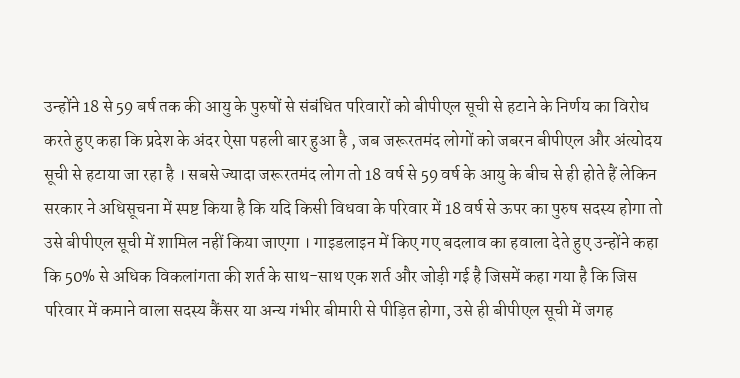उन्होंने 18 से 59 बर्ष तक की आयु के पुरुषों से संबंधित परिवारों को बीपीएल सूची से हटाने के निर्णय का विरोध करते हुए कहा कि प्रदेश के अंदर ऐसा पहली बार हुआ है , जब जरूरतमंद लोगों को जबरन बीपीएल और अंत्योदय सूची से हटाया जा रहा है । सबसे ज्यादा जरूरतमंद लोग तो 18 वर्ष से 59 वर्ष के आयु के बीच से ही होते हैं लेकिन सरकार ने अधिसूचना में स्पष्ट किया है कि यदि किसी विधवा के परिवार में 18 वर्ष से ऊपर का पुरुष सदस्य होगा तो उसे बीपीएल सूची में शामिल नहीं किया जाएगा । गाइडलाइन में किए गए बदलाव का हवाला देते हुए उन्होंने कहा कि 50% से अधिक विकलांगता की शर्त के साथ-साथ एक शर्त और जोड़ी गई है जिसमें कहा गया है कि जिस परिवार में कमाने वाला सदस्य कैंसर या अन्य गंभीर बीमारी से पीड़ित होगा, उसे ही बीपीएल सूची में जगह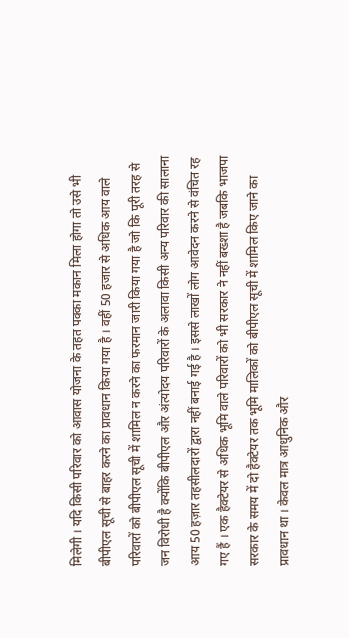मिलेगी । यदि किसी परिवार को आवास योजना के तहत पक्का मकान मिला होगा तो उसे भी बीपीएल सूची से बाहर करने का प्रावधान किया गया है । वहीं 50 हजार से अधिक आय वाले परिवारों को बीपीएल सूची में शामिल न करने का फरमान जारी किया गया है जो कि पूरी तरह से जन विरोधी है क्योंकि बीपीएल और अंत्योदय परिवारों के अलावा किसी अन्य परिवार की सालाना आय 50 हज़ार तहसीलदारों द्वारा नहीं बनाई गई है । इससे लाखों लोग आवेदन करने से वंचित रह गए हैं । एक हैक्टेयर से अधिक भूमि वाले परिवारों को भी सरकार ने नहीं बख्शा है जबकि भाजपा सरकार के समय में दो हैक्टेयर तक भूमि मालिकों को बीपीएल सूची में शामिल किए जाने का प्रावधान था । केवल मात्र आधुनिक और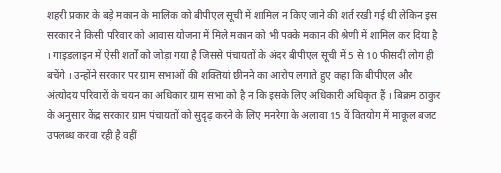शहरी प्रकार के बड़े मकान के मालिक को बीपीएल सूची में शामिल न किए जाने की शर्त रखी गई थी लेकिन इस सरकार ने किसी परिवार को आवास योजना में मिले मकान को भी पक्के मकान की श्रेणी में शामिल कर दिया है । गाइडलाइन में ऐसी शर्तों को जोड़ा गया है जिससे पंचायतों के अंदर बीपीएल सूची में 5 से 10 फीसदी लोग ही बचेंगे । उन्होंने सरकार पर ग्राम सभाओं की शक्तियां छीनने का आरोप लगाते हुए कहा कि बीपीएल और अंत्योदय परिवारों के चयन का अधिकार ग्राम सभा को है न कि इसके लिए अधिकारी अधिकृत हैं । बिक्रम ठाकुर के अनुसार केंद्र सरकार ग्राम पंचायतों को सुदृढ़ करने के लिए मनरेगा के अलावा 15 वें वितयोग में माकूल बजट उपलब्ध करवा रही है वहीं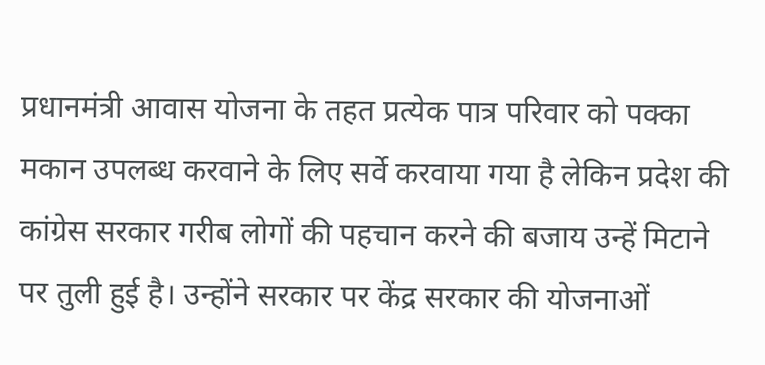प्रधानमंत्री आवास योजना के तहत प्रत्येक पात्र परिवार को पक्का मकान उपलब्ध करवाने के लिए सर्वे करवाया गया है लेकिन प्रदेश की कांग्रेस सरकार गरीब लोगों की पहचान करने की बजाय उन्हें मिटाने पर तुली हुई है। उन्होंने सरकार पर केंद्र सरकार की योजनाओं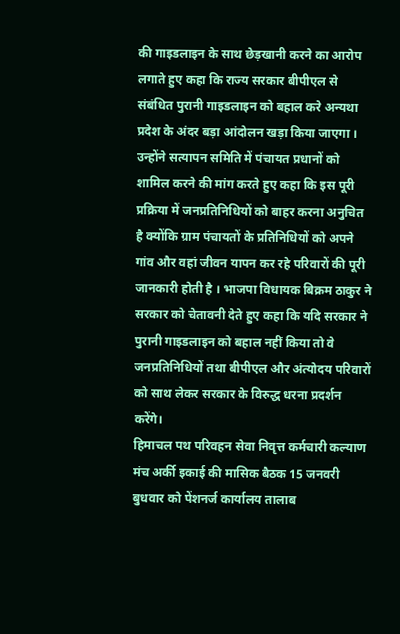की गाइडलाइन के साथ छेड़खानी करने का आरोप लगाते हुए कहा कि राज्य सरकार बीपीएल से संबंधित पुरानी गाइडलाइन को बहाल करे अन्यथा प्रदेश के अंदर बड़ा आंदोलन खड़ा किया जाएगा । उन्होंने सत्यापन समिति में पंचायत प्रधानों को शामिल करने की मांग करते हुए कहा कि इस पूरी प्रक्रिया में जनप्रतिनिधियों को बाहर करना अनुचित है क्योंकि ग्राम पंचायतों के प्रतिनिधियों को अपने गांव और वहां जीवन यापन कर रहे परिवारों की पूरी जानकारी होती है । भाजपा विधायक बिक्रम ठाकुर ने सरकार को चेतावनी देते हुए कहा कि यदि सरकार ने पुरानी गाइडलाइन को बहाल नहीं किया तो वे जनप्रतिनिधियों तथा बीपीएल और अंत्योदय परिवारों को साथ लेकर सरकार के विरुद्ध धरना प्रदर्शन करेंगे।
हिमाचल पथ परिवहन सेवा निवृत्त कर्मचारी कल्याण मंच अर्की इकाई की मासिक बैठक 15 जनवरी बुधवार को पेंशनर्ज कार्यालय तालाब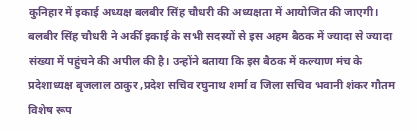कुनिहार में इकाई अध्यक्ष बलबीर सिंह चौधरी की अध्यक्षता में आयोजित की जाएगी। बलबीर सिंह चौधरी ने अर्की इकाई के सभी सदस्यों से इस अहम बैठक में ज्यादा से ज्यादा संख्या में पहुंचने की अपील की है। उन्होंने बताया कि इस बैठक में कल्याण मंच के प्रदेशाध्यक्ष बृजलाल ठाकुर ,प्रदेश सचिव रघुनाथ शर्मा व जिला सचिव भवानी शंकर गौतम विशेष रूप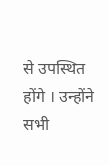से उपस्थित होंगे । उन्होंने सभी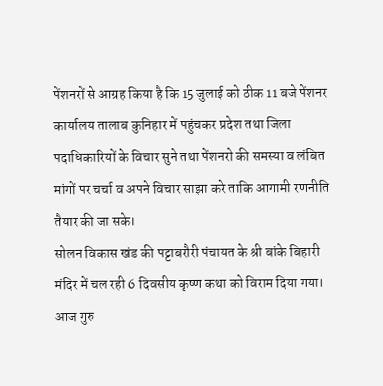पेंशनरों से आग्रह किया है कि 15 जुलाई को ठीक 11 बजे पेंशनर कार्यालय तालाब कुनिहार में पहुंचकर प्रदेश तथा जिला पदाधिकारियों के विचार सुने तथा पेंशनरो की समस्या व लंबित मांगों पर चर्चा व अपने विचार साझा करे ताकि आगामी रणनीति तैयार की जा सके।
सोलन विकास खंड की पट्टाबरौरी पंचायत के श्री बांके बिहारी मंदिर में चल रही 6 दिवसीय कृष्ण कथा को विराम दिया गया। आज गुरु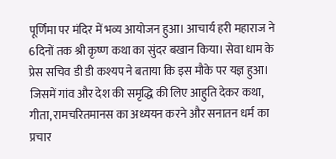पूर्णिमा पर मंदिर में भव्य आयोजन हुआ। आचार्य हरी महाराज ने 6दिनों तक श्री कृष्ण कथा का सुंदर बखान किया। सेवा धाम के प्रेस सचिव डी डी कश्यप ने बताया कि इस मौके पर यज्ञ हुआ। जिसमें गांव और देश की समृद्धि की लिए आहुति देकर कथा, गीता, रामचरितमानस का अध्ययन करने और सनातन धर्म का प्रचार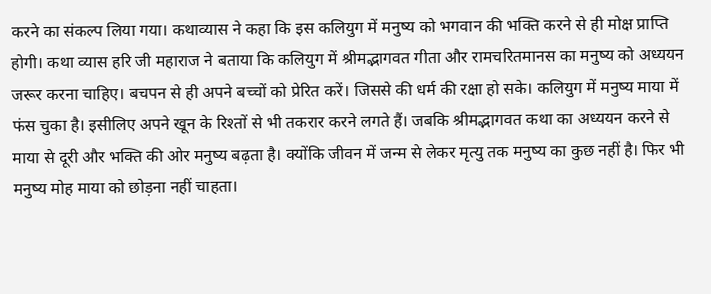करने का संकल्प लिया गया। कथाव्यास ने कहा कि इस कलियुग में मनुष्य को भगवान की भक्ति करने से ही मोक्ष प्राप्ति होगी। कथा व्यास हरि जी महाराज ने बताया कि कलियुग में श्रीमद्भागवत गीता और रामचरितमानस का मनुष्य को अध्ययन जरूर करना चाहिए। बचपन से ही अपने बच्चों को प्रेरित करें। जिससे की धर्म की रक्षा हो सके। कलियुग में मनुष्य माया में फंस चुका है। इसीलिए अपने खून के रिश्तों से भी तकरार करने लगते हैं। जबकि श्रीमद्भागवत कथा का अध्ययन करने से माया से दूरी और भक्ति की ओर मनुष्य बढ़ता है। क्योंकि जीवन में जन्म से लेकर मृत्यु तक मनुष्य का कुछ नहीं है। फिर भी मनुष्य मोह माया को छोड़ना नहीं चाहता।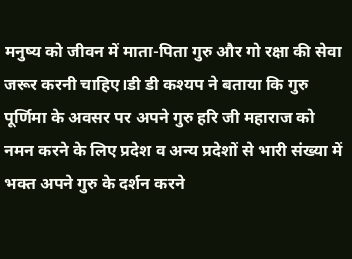मनुष्य को जीवन में माता-पिता गुरु और गो रक्षा की सेवा जरूर करनी चाहिए।डी डी कश्यप ने बताया कि गुरु पूर्णिमा के अवसर पर अपने गुरु हरि जी महाराज को नमन करने के लिए प्रदेश व अन्य प्रदेशों से भारी संख्या में भक्त अपने गुरु के दर्शन करने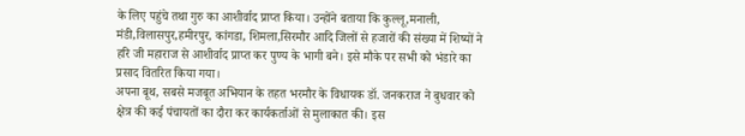के लिए पहुंचे तथा गुरु का आशीर्वाद प्राप्त किया। उन्होंने बताया कि कुल्लू,मनाली, मंडी,विलासपुर,हमीरपुर, कांगडा, शिमला,सिरमौर आदि जिलों से हजारों की संख्या में शिष्यों ने हरि जी महाराज से आशीर्वाद प्राप्त कर पुण्य के भागी बने। इसे मौके पर सभी को भंडारे का प्रसाद वितरित किया गया।
अपना बूथ, सबसे मजबूत अभियान के तहत भरमौर के विधायक डॉ. जनकराज ने बुधवार को क्षेत्र की कई पंचायतों का दौरा कर कार्यकर्ताओं से मुलाकात की। इस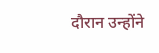दौरान उन्होंने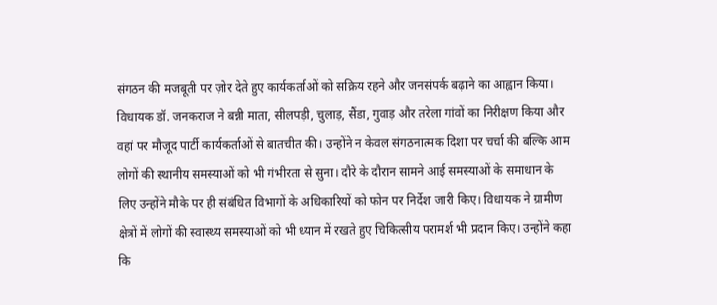संगठन की मजबूती पर ज़ोर देते हुए कार्यकर्ताओं को सक्रिय रहने और जनसंपर्क बढ़ाने का आह्वान किया। विधायक डॉ. जनकराज ने बन्नी माता, सीलपड़ी, चुलाड़, सैंडा, गुवाड़ और तरेला गांवों का निरीक्षण किया और वहां पर मौजूद पार्टी कार्यकर्ताओं से बातचीत की। उन्होंने न केवल संगठनात्मक दिशा पर चर्चा की बल्कि आम लोगों की स्थानीय समस्याओं को भी गंभीरता से सुना। दौरे के दौरान सामने आई समस्याओं के समाधान के लिए उन्होंने मौके पर ही संबंधित विभागों के अधिकारियों को फोन पर निर्देश जारी किए। विधायक ने ग्रामीण क्षेत्रों में लोगों की स्वास्थ्य समस्याओं को भी ध्यान में रखते हुए चिकित्सीय परामर्श भी प्रदान किए। उन्होंने कहा कि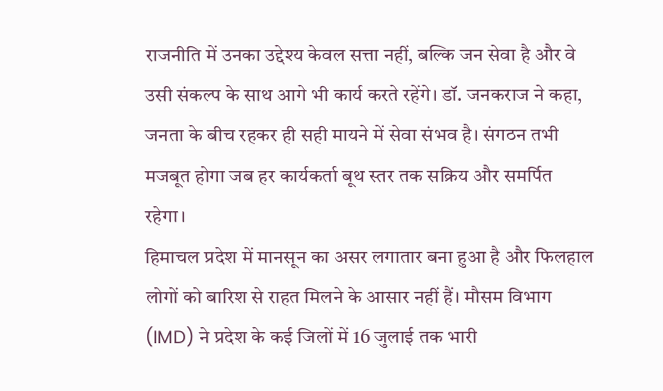राजनीति में उनका उद्देश्य केवल सत्ता नहीं, बल्कि जन सेवा है और वे उसी संकल्प के साथ आगे भी कार्य करते रहेंगे। डॉ. जनकराज ने कहा, जनता के बीच रहकर ही सही मायने में सेवा संभव है। संगठन तभी मजबूत होगा जब हर कार्यकर्ता बूथ स्तर तक सक्रिय और समर्पित रहेगा।
हिमाचल प्रदेश में मानसून का असर लगातार बना हुआ है और फिलहाल लोगों को बारिश से राहत मिलने के आसार नहीं हैं। मौसम विभाग (IMD) ने प्रदेश के कई जिलों में 16 जुलाई तक भारी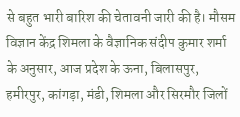से बहुत भारी बारिश की चेतावनी जारी की है। मौसम विज्ञान केंद्र शिमला के वैज्ञानिक संदीप कुमार शर्मा के अनुसार, आज प्रदेश के ऊना, बिलासपुर, हमीरपुर, कांगड़ा, मंडी, शिमला और सिरमौर जिलों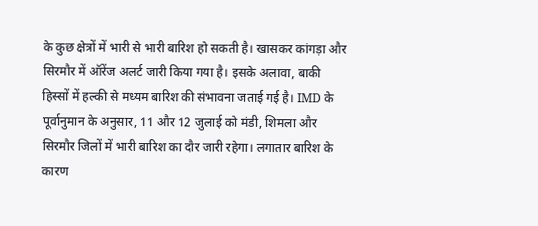के कुछ क्षेत्रों में भारी से भारी बारिश हो सकती है। खासकर कांगड़ा और सिरमौर में ऑरेंज अलर्ट जारी किया गया है। इसके अलावा, बाकी हिस्सों में हल्की से मध्यम बारिश की संभावना जताई गई है। IMD के पूर्वानुमान के अनुसार, 11 और 12 जुलाई को मंडी, शिमला और सिरमौर जिलों में भारी बारिश का दौर जारी रहेगा। लगातार बारिश के कारण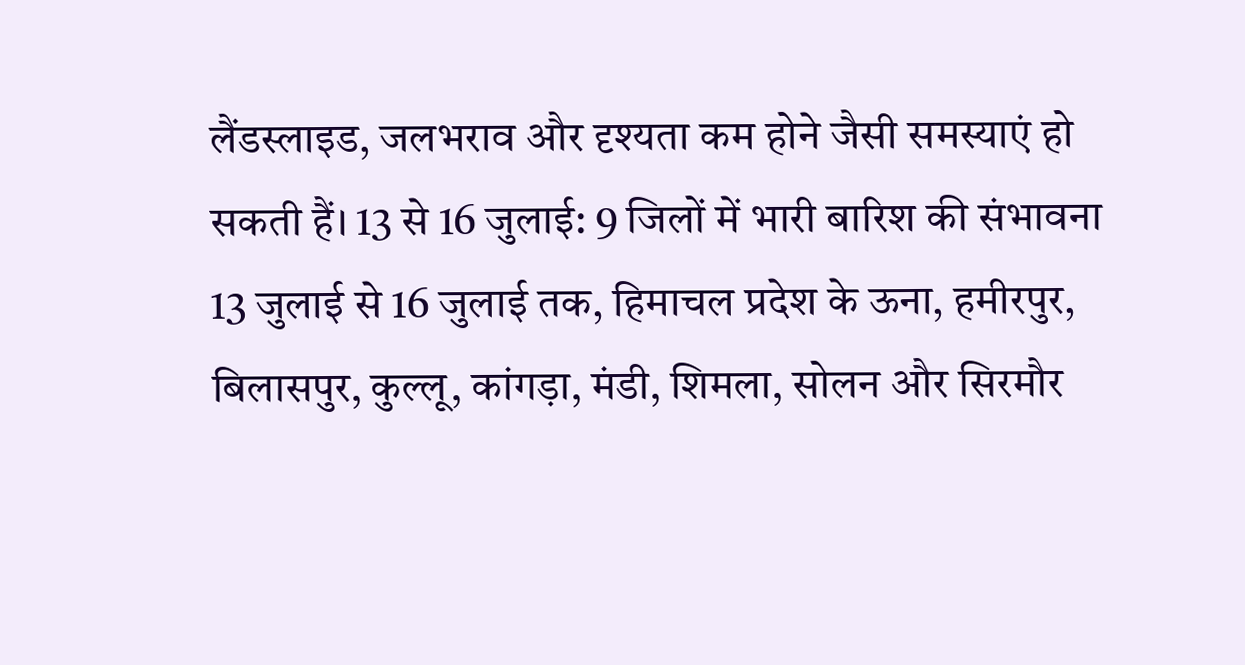लैंडस्लाइड, जलभराव और दृश्यता कम होने जैसी समस्याएं हो सकती हैं। 13 से 16 जुलाई: 9 जिलों में भारी बारिश की संभावना 13 जुलाई से 16 जुलाई तक, हिमाचल प्रदेश के ऊना, हमीरपुर, बिलासपुर, कुल्लू, कांगड़ा, मंडी, शिमला, सोलन और सिरमौर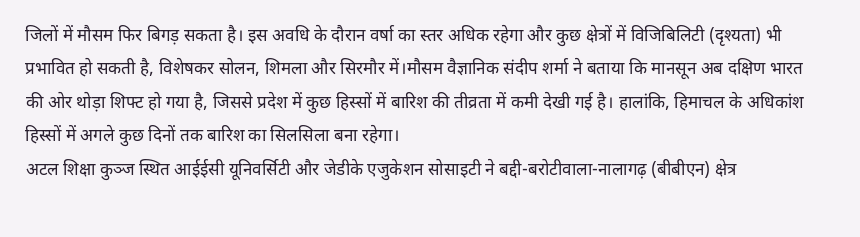जिलों में मौसम फिर बिगड़ सकता है। इस अवधि के दौरान वर्षा का स्तर अधिक रहेगा और कुछ क्षेत्रों में विजिबिलिटी (दृश्यता) भी प्रभावित हो सकती है, विशेषकर सोलन, शिमला और सिरमौर में।मौसम वैज्ञानिक संदीप शर्मा ने बताया कि मानसून अब दक्षिण भारत की ओर थोड़ा शिफ्ट हो गया है, जिससे प्रदेश में कुछ हिस्सों में बारिश की तीव्रता में कमी देखी गई है। हालांकि, हिमाचल के अधिकांश हिस्सों में अगले कुछ दिनों तक बारिश का सिलसिला बना रहेगा।
अटल शिक्षा कुञ्ज स्थित आईईसी यूनिवर्सिटी और जेडीके एजुकेशन सोसाइटी ने बद्दी-बरोटीवाला-नालागढ़ (बीबीएन) क्षेत्र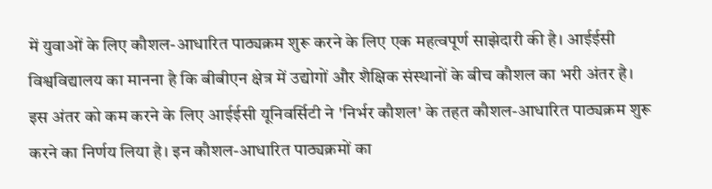में युवाओं के लिए कौशल-आधारित पाठ्यक्रम शुरू करने के लिए एक महत्वपूर्ण साझेदारी की है। आईईसी विश्वविद्यालय का मानना है कि बीबीएन क्षेत्र में उद्योगों और शैक्षिक संस्थानों के बीच कौशल का भरी अंतर है। इस अंतर को कम करने के लिए आईईसी यूनिवर्सिटी ने 'निर्भर कौशल' के तहत कौशल-आधारित पाठ्यक्रम शुरू करने का निर्णय लिया है। इन कौशल-आधारित पाठ्यक्रमों का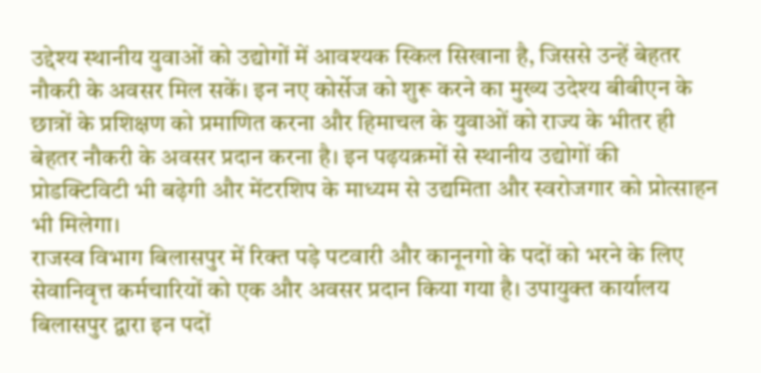उद्देश्य स्थानीय युवाओं को उद्योगों में आवश्यक स्किल सिखाना है, जिससे उन्हें बेहतर नौकरी के अवसर मिल सकें। इन नए कोर्सेज को शुरू करने का मुख्य उदेश्य बीबीएन के छात्रों के प्रशिक्षण को प्रमाणित करना और हिमाचल के युवाओं को राज्य के भीतर ही बेहतर नौकरी के अवसर प्रदान करना है। इन पढ़यक्रमों से स्थानीय उद्योगों की प्रोडक्टिविटी भी बढ़ेगी और मेंटरशिप के माध्यम से उद्यमिता और स्वरोजगार को प्रोत्साहन भी मिलेगा।
राजस्व विभाग बिलासपुर में रिक्त पड़े पटवारी और कानूनगो के पदों को भरने के लिए सेवानिवृत्त कर्मचारियों को एक और अवसर प्रदान किया गया है। उपायुक्त कार्यालय बिलासपुर द्वारा इन पदों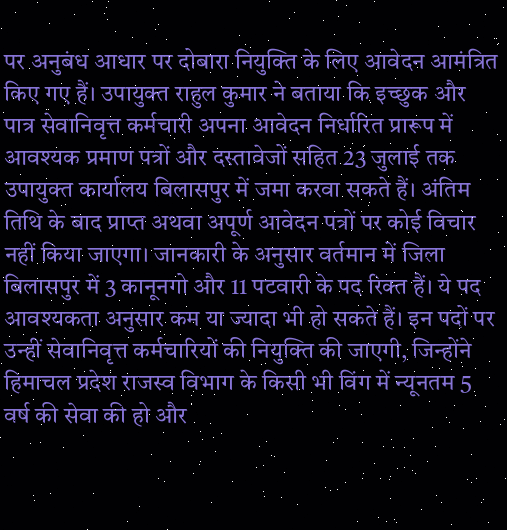पर अनुबंध आधार पर दोबारा नियुक्ति के लिए आवेदन आमंत्रित किए गए हैं। उपायुक्त राहुल कुमार ने बताया कि इच्छुक और पात्र सेवानिवृत्त कर्मचारी अपना आवेदन निर्धारित प्रारूप में आवश्यक प्रमाण पत्रों और दस्तावेजों सहित 23 जुलाई तक उपायुक्त कार्यालय बिलासपुर में जमा करवा सकते हैं। अंतिम तिथि के बाद प्राप्त अथवा अपूर्ण आवेदन पत्रों पर कोई विचार नहीं किया जाएगा। जानकारी के अनुसार वर्तमान में जिला बिलासपुर में 3 कानूनगो और 11 पटवारी के पद रिक्त हैं। ये पद आवश्यकता अनुसार कम या ज्यादा भी हो सकते हैं। इन पदों पर उन्हीं सेवानिवृत्त कर्मचारियों की नियुक्ति की जाएगी, जिन्होंने हिमाचल प्रदेश राजस्व विभाग के किसी भी विंग में न्यूनतम 5 वर्ष की सेवा की हो और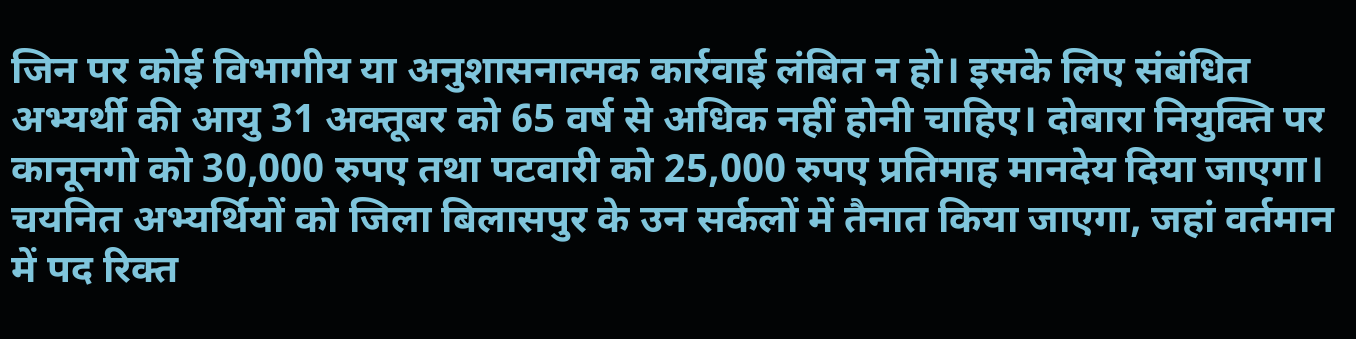जिन पर कोई विभागीय या अनुशासनात्मक कार्रवाई लंबित न हो। इसके लिए संबंधित अभ्यर्थी की आयु 31 अक्तूबर को 65 वर्ष से अधिक नहीं होनी चाहिए। दोबारा नियुक्ति पर कानूनगो को 30,000 रुपए तथा पटवारी को 25,000 रुपए प्रतिमाह मानदेय दिया जाएगा। चयनित अभ्यर्थियों को जिला बिलासपुर के उन सर्कलों में तैनात किया जाएगा, जहां वर्तमान में पद रिक्त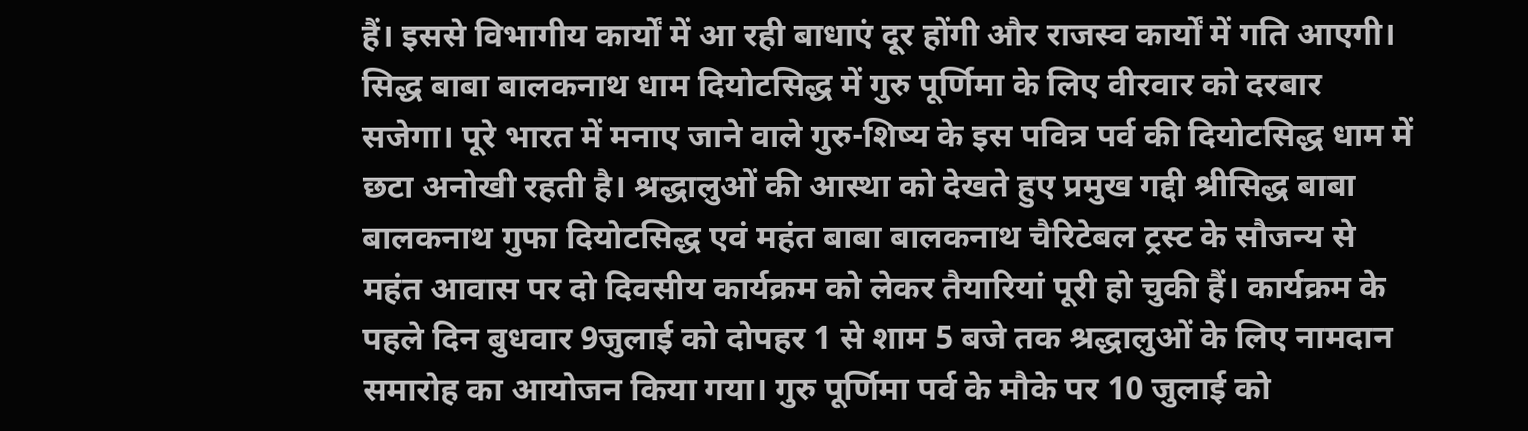हैं। इससे विभागीय कार्यों में आ रही बाधाएं दूर होंगी और राजस्व कार्यों में गति आएगी।
सिद्ध बाबा बालकनाथ धाम दियोटसिद्ध में गुरु पूर्णिमा के लिए वीरवार को दरबार सजेगा। पूरे भारत में मनाए जाने वाले गुरु-शिष्य के इस पवित्र पर्व की दियोटसिद्ध धाम में छटा अनोखी रहती है। श्रद्धालुओं की आस्था को देखते हुए प्रमुख गद्दी श्रीसिद्ध बाबा बालकनाथ गुफा दियोटसिद्ध एवं महंत बाबा बालकनाथ चैरिटेबल ट्रस्ट के सौजन्य से महंत आवास पर दो दिवसीय कार्यक्रम को लेकर तैयारियां पूरी हो चुकी हैं। कार्यक्रम के पहले दिन बुधवार 9जुलाई को दोपहर 1 से शाम 5 बजे तक श्रद्धालुओं के लिए नामदान समारोह का आयोजन किया गया। गुरु पूर्णिमा पर्व के मौके पर 10 जुलाई को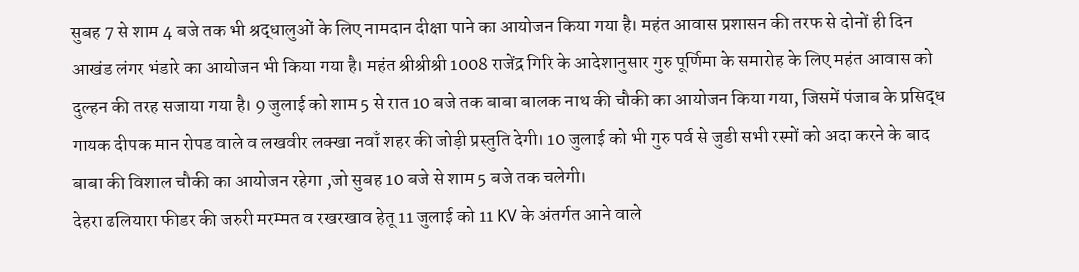सुबह 7 से शाम 4 बजे तक भी श्रद्धालुओं के लिए नामदान दीक्षा पाने का आयोजन किया गया है। महंत आवास प्रशासन की तरफ से दोनों ही दिन आखंड लंगर भंडारे का आयोजन भी किया गया है। महंत श्रीश्रीश्री 1008 राजेंद्र गिरि के आदेशानुसार गुरु पूर्णिमा के समारोह के लिए महंत आवास को दुल्हन की तरह सजाया गया है। 9 जुलाई को शाम 5 से रात 10 बजे तक बाबा बालक नाथ की चौकी का आयोजन किया गया, जिसमें पंजाब के प्रसिद्ध गायक दीपक मान रोपड वाले व लखवीर लक्खा नवाँ शहर की जोड़ी प्रस्तुति देगी। 10 जुलाई को भी गुरु पर्व से जुडी सभी रस्मों को अदा करने के बाद बाबा की विशाल चौकी का आयोजन रहेगा ,जो सुबह 10 बजे से शाम 5 बजे तक चलेगी।
देहरा ढलियारा फीडर की जरुरी मरम्मत व रखरखाव हेतू 11 जुलाई को 11 KV के अंतर्गत आने वाले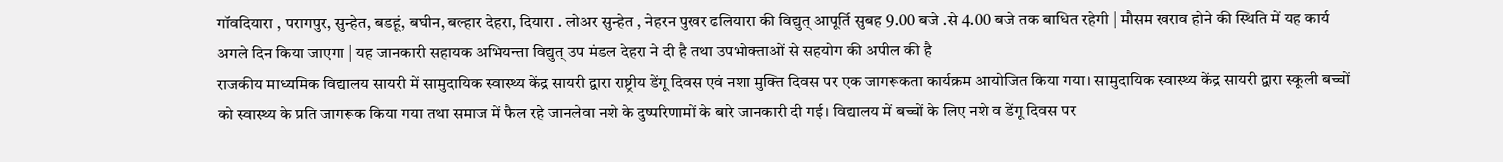गॉवदियारा , परागपुर, सुन्हेत, बडहूं, बघीन, बल्हार देहरा, दियारा . लोअर सुन्हेत , नेहरन पुखर ढलियारा की विद्युत् आपूर्ति सुबह 9.00 बजे .से 4.00 बजे तक बाधित रहेगी | मौसम खराव होने की स्थिति में यह कार्य अगले दिन किया जाएगा | यह जानकारी सहायक अभियन्ता विद्युत् उप मंडल देहरा ने दी है तथा उपभोक्ताओं से सहयोग की अपील की है
राजकीय माध्यमिक विद्यालय सायरी में सामुदायिक स्वास्थ्य केंद्र सायरी द्वारा राष्ट्रीय डेंगू दिवस एवं नशा मुक्ति दिवस पर एक जागरूकता कार्यक्रम आयोजित किया गया। सामुदायिक स्वास्थ्य केंद्र सायरी द्वारा स्कूली बच्चों को स्वास्थ्य के प्रति जागरूक किया गया तथा समाज में फैल रहे जानलेवा नशे के दुष्परिणामों के बारे जानकारी दी गई। विद्यालय में बच्चों के लिए नशे व डेंगू दिवस पर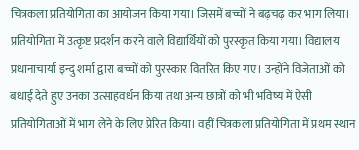चित्रकला प्रतियोगिता का आयोजन किया गया। जिसमें बच्चों ने बढ़चढ़ कर भाग लिया। प्रतियोगिता में उत्कृष्ट प्रदर्शन करने वाले विद्यार्थियों को पुरस्कृत किया गया। विद्यालय प्रधानाचार्या इन्दु शर्मा द्वारा बच्चों को पुरस्कार वितरित किए गए। उन्होंने विजेताओं को बधाई देते हुए उनका उत्साहवर्धन किया तथा अन्य छात्रों को भी भविष्य में ऐसी प्रतियोगिताओं में भाग लेने के लिए प्रेरित किया। वहीं चित्रकला प्रतियोगिता में प्रथम स्थान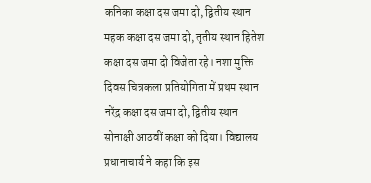कनिका कक्षा दस जमा दो, द्वितीय स्थान महक कक्षा दस जमा दो, तृतीय स्थान हितेश कक्षा दस जमा दो विजेता रहे। नशा मुक्ति दिवस चित्रकला प्रतियोगिता में प्रथम स्थान नरेंद्र कक्षा दस जमा दो, द्वितीय स्थान सोनाक्षी आठवीं कक्षा को दिया। विद्यालय प्रधानाचार्य ने कहा कि इस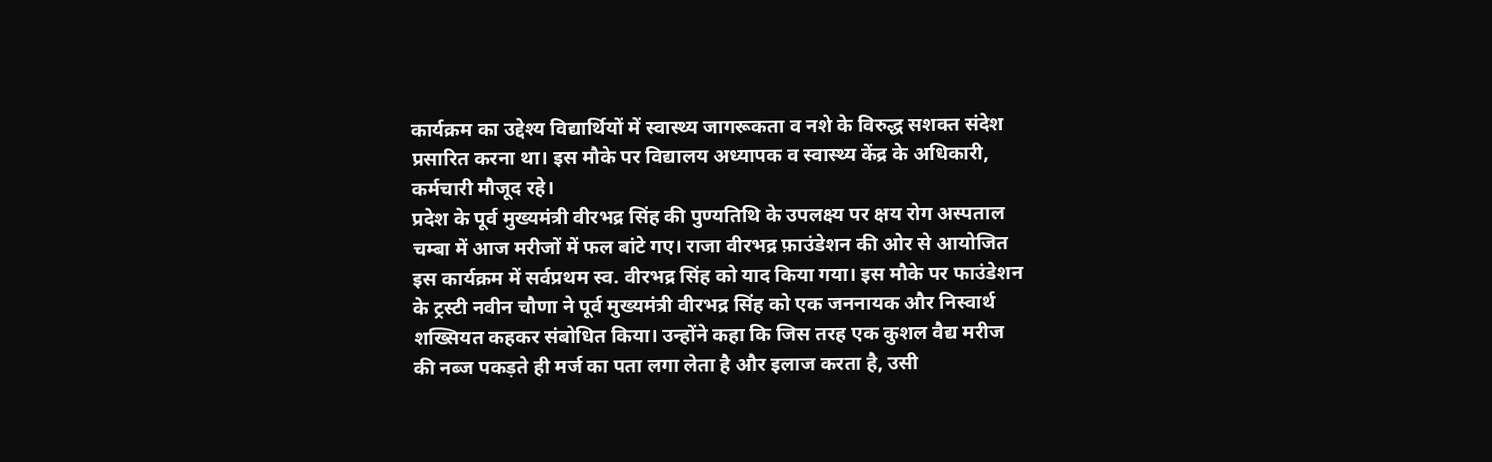कार्यक्रम का उद्देश्य विद्यार्थियों में स्वास्थ्य जागरूकता व नशे के विरुद्ध सशक्त संदेश प्रसारित करना था। इस मौके पर विद्यालय अध्यापक व स्वास्थ्य केंद्र के अधिकारी, कर्मचारी मौजूद रहे।
प्रदेश के पूर्व मुख्यमंत्री वीरभद्र सिंह की पुण्यतिथि के उपलक्ष्य पर क्षय रोग अस्पताल चम्बा में आज मरीजों में फल बांटे गए। राजा वीरभद्र फ़ाउंडेशन की ओर से आयोजित इस कार्यक्रम में सर्वप्रथम स्व. वीरभद्र सिंह को याद किया गया। इस मौके पर फाउंडेशन के ट्रस्टी नवीन चौणा ने पूर्व मुख्यमंत्री वीरभद्र सिंह को एक जननायक और निस्वार्थ शख्सियत कहकर संबोधित किया। उन्होंने कहा कि जिस तरह एक कुशल वैद्य मरीज की नब्ज पकड़ते ही मर्ज का पता लगा लेता है और इलाज करता है, उसी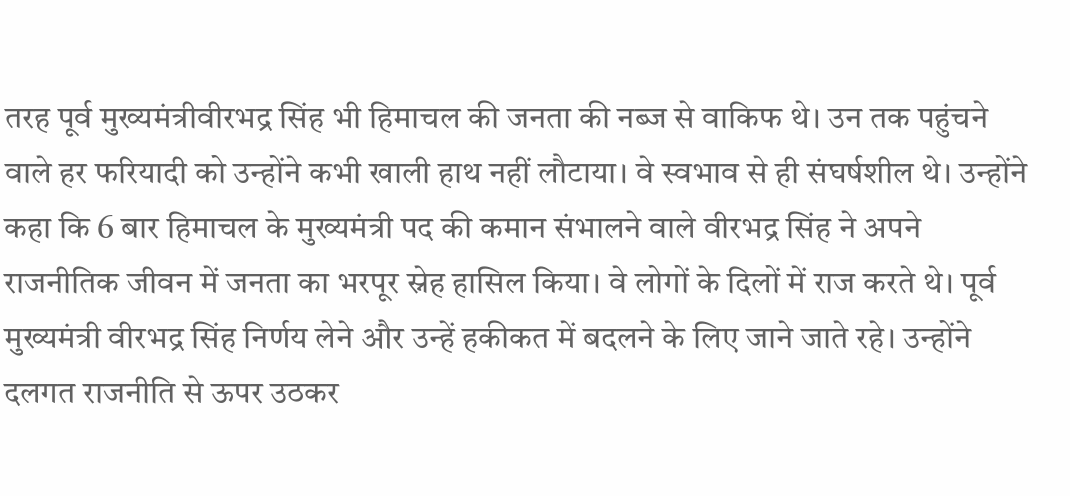तरह पूर्व मुख्यमंत्रीवीरभद्र सिंह भी हिमाचल की जनता की नब्ज से वाकिफ थे। उन तक पहुंचने वाले हर फरियादी को उन्होंने कभी खाली हाथ नहीं लौटाया। वे स्वभाव से ही संघर्षशील थे। उन्होंने कहा कि 6 बार हिमाचल के मुख्यमंत्री पद की कमान संभालने वाले वीरभद्र सिंह ने अपने राजनीतिक जीवन में जनता का भरपूर स्नेह हासिल किया। वे लोगों के दिलों में राज करते थे। पूर्व मुख्यमंत्री वीरभद्र सिंह निर्णय लेने और उन्हें हकीकत में बदलने के लिए जाने जाते रहे। उन्होंने दलगत राजनीति से ऊपर उठकर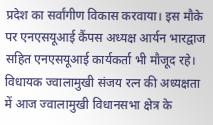प्रदेश का सर्वांगीण विकास करवाया। इस मौके पर एनएसयूआई कैंपस अध्यक्ष आर्यन भारद्वाज सहित एनएसयूआई कार्यकर्ता भी मौजूद रहे।
विधायक ज्वालामुखी संजय रत्न की अध्यक्षता में आज ज्वालामुखी विधानसभा क्षेत्र के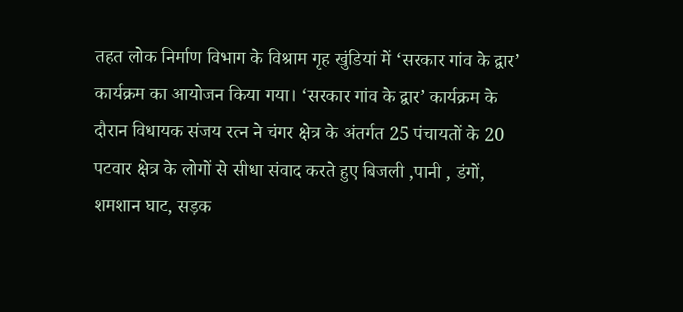तहत लोक निर्माण विभाग के विश्राम गृह खुंडियां में ‘सरकार गांव के द्वार’ कार्यक्रम का आयोजन किया गया। ‘सरकार गांव के द्वार’ कार्यक्रम के दौरान विधायक संजय रत्न ने चंगर क्षेत्र के अंतर्गत 25 पंचायतों के 20 पटवार क्षेत्र के लोगों से सीधा संवाद करते हुए बिजली ,पानी , डंगों, शमशान घाट, सड़क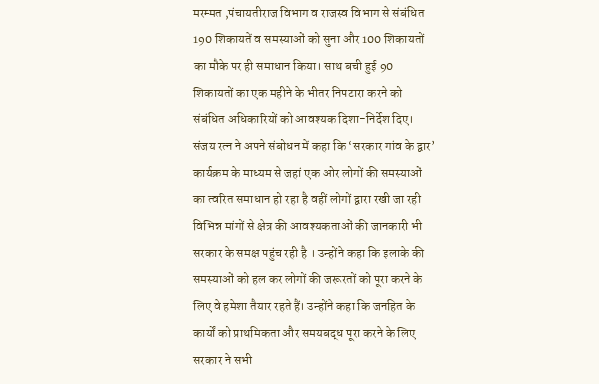मरम्मत ,पंचायतीराज विभाग व राजस्व विभाग से संबंधित 190 शिकायतें व समस्याओं को सुना और 100 शिकायतों का मौके पर ही समाधान किया। साथ बची हुई 90 शिकायतों का एक महीने के भीतर निपटारा करने को संबंधित अधिकारियों को आवश्यक दिशा-निर्देश दिए। संजय रत्न ने अपने संबोधन में कहा कि ‘सरकार गांव के द्वार’ कार्यक्रम के माध्यम से जहां एक ओर लोगों की समस्याओं का त्वरित समाधान हो रहा है वहीं लोगों द्वारा रखी जा रही विभिन्न मांगों से क्षेत्र की आवश्यकताओं की जानकारी भी सरकार के समक्ष पहुंच रही है । उन्होंने कहा कि इलाके की समस्याओं को हल कर लोगों की जरूरतों को पूरा करने के लिए वे हमेशा तैयार रहते हैं। उन्होंने कहा कि जनहित के कार्यों को प्राथमिकता और समयबद्ध पूरा करने के लिए सरकार ने सभी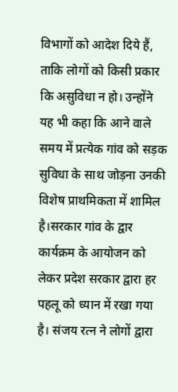विभागों को आदेश दिये हैं, ताकि लोगों को किसी प्रकार कि असुविधा न हो। उन्होंने यह भी कहा कि आने वाले समय में प्रत्येक गांव को सड़क सुविधा के साथ जोड़ना उनकी विशेष प्राथमिकता में शामिल है।सरकार गांव के द्वार कार्यक्रम के आयोजन को लेकर प्रदेश सरकार द्वारा हर पहलू को ध्यान में रखा गया है। संजय रत्न ने लोगों द्वारा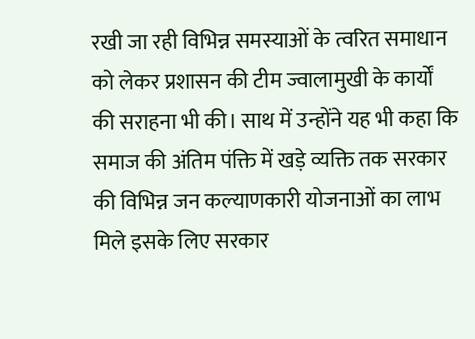रखी जा रही विभिन्न समस्याओं के त्वरित समाधान को लेकर प्रशासन की टीम ज्वालामुखी के कार्यों की सराहना भी की। साथ में उन्होंने यह भी कहा कि समाज की अंतिम पंक्ति में खड़े व्यक्ति तक सरकार की विभिन्न जन कल्याणकारी योजनाओं का लाभ मिले इसके लिए सरकार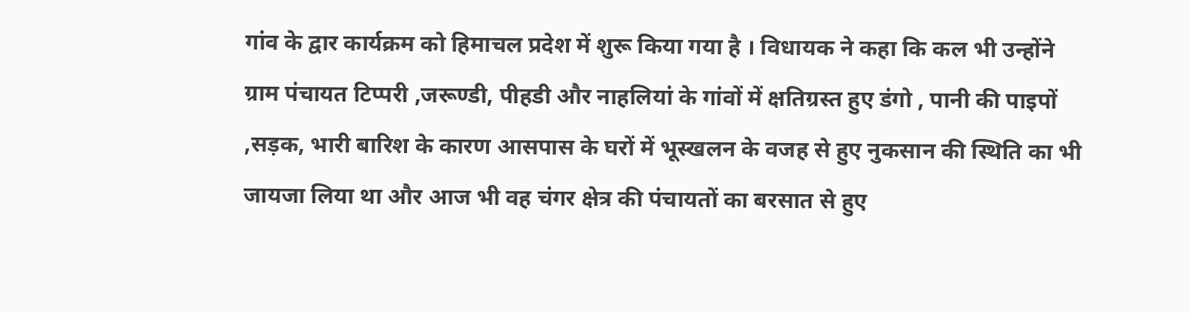गांव के द्वार कार्यक्रम को हिमाचल प्रदेश में शुरू किया गया है । विधायक ने कहा कि कल भी उन्होंने ग्राम पंचायत टिप्परी ,जरूण्डी, पीहडी और नाहलियां के गांवों में क्षतिग्रस्त हुए डंगो , पानी की पाइपों ,सड़क, भारी बारिश के कारण आसपास के घरों में भूस्खलन के वजह से हुए नुकसान की स्थिति का भी जायजा लिया था और आज भी वह चंगर क्षेत्र की पंचायतों का बरसात से हुए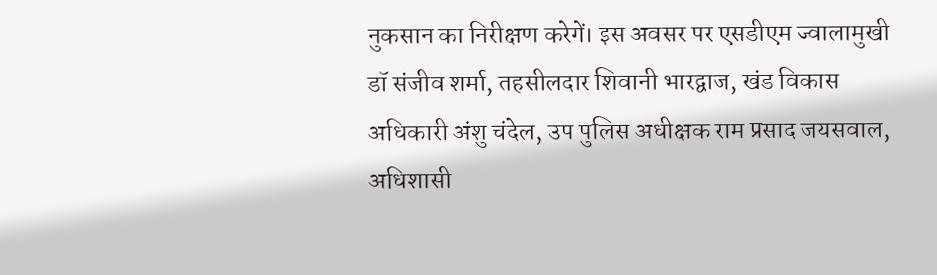नुकसान का निरीक्षण करेगें। इस अवसर पर एसडीएम ज्वालामुखी डॉ संजीव शर्मा, तहसीलदार शिवानी भारद्वाज, खंड विकास अधिकारी अंशु चंदेल, उप पुलिस अधीक्षक राम प्रसाद जयसवाल, अधिशासी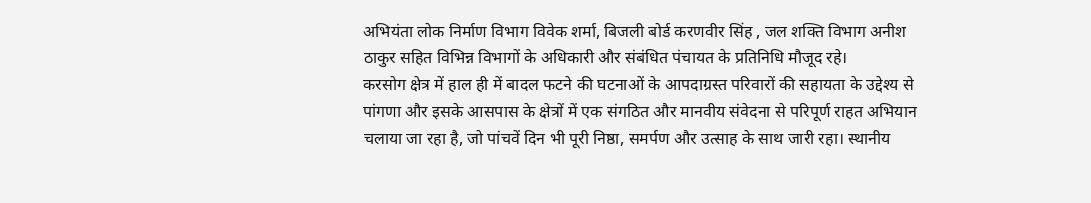अभियंता लोक निर्माण विभाग विवेक शर्मा, बिजली बोर्ड करणवीर सिंह , जल शक्ति विभाग अनीश ठाकुर सहित विभिन्न विभागों के अधिकारी और संबंधित पंचायत के प्रतिनिधि मौजूद रहे।
करसोग क्षेत्र में हाल ही में बादल फटने की घटनाओं के आपदाग्रस्त परिवारों की सहायता के उद्देश्य से पांगणा और इसके आसपास के क्षेत्रों में एक संगठित और मानवीय संवेदना से परिपूर्ण राहत अभियान चलाया जा रहा है, जो पांचवें दिन भी पूरी निष्ठा, समर्पण और उत्साह के साथ जारी रहा। स्थानीय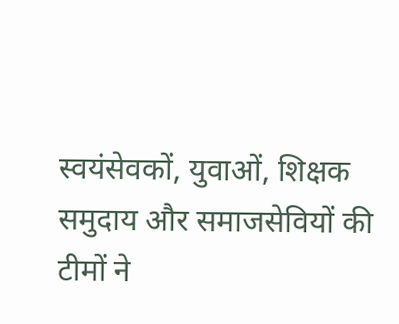स्वयंसेवकों, युवाओं, शिक्षक समुदाय और समाजसेवियों की टीमों ने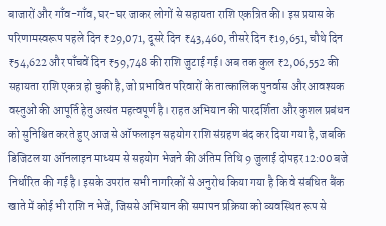बाजारों और गाँव-गाँव, घर-घर जाकर लोगों से सहायता राशि एकत्रित की। इस प्रयास के परिणामस्वरूप पहले दिन ₹29,071, दूसरे दिन ₹43,460, तीसरे दिन ₹19,651, चौथे दिन ₹54,622 और पाँचवें दिन ₹59,748 की राशि जुटाई गई। अब तक कुल ₹2,06,552 की सहायता राशि एकत्र हो चुकी है, जो प्रभावित परिवारों के तात्कालिक पुनर्वास और आवश्यक वस्तुओं की आपूर्ति हेतु अत्यंत महत्वपूर्ण है। राहत अभियान की पारदर्शिता और कुशल प्रबंधन को सुनिश्चित करते हुए आज से ऑफलाइन सहयोग राशि संग्रहण बंद कर दिया गया है, जबकि डिजिटल या ऑनलाइन माध्यम से सहयोग भेजने की अंतिम तिथि 9 जुलाई दोपहर 12:00 बजे निर्धारित की गई है। इसके उपरांत सभी नागरिकों से अनुरोध किया गया है कि वे संबंधित बैंक खाते में कोई भी राशि न भेजें, जिससे अभियान की समापन प्रक्रिया को व्यवस्थित रूप से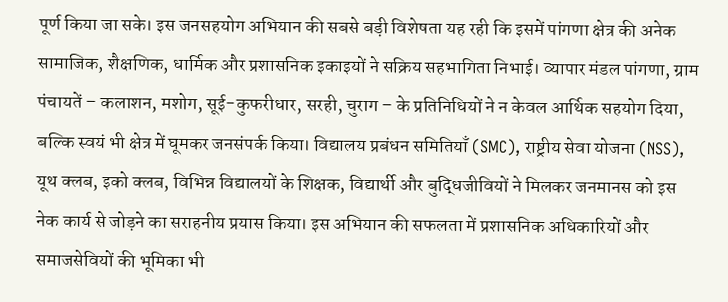पूर्ण किया जा सके। इस जनसहयोग अभियान की सबसे बड़ी विशेषता यह रही कि इसमें पांगणा क्षेत्र की अनेक सामाजिक, शैक्षणिक, धार्मिक और प्रशासनिक इकाइयों ने सक्रिय सहभागिता निभाई। व्यापार मंडल पांगणा, ग्राम पंचायतें – कलाशन, मशोग, सूई-कुफरीधार, सरही, चुराग – के प्रतिनिधियों ने न केवल आर्थिक सहयोग दिया, बल्कि स्वयं भी क्षेत्र में घूमकर जनसंपर्क किया। विद्यालय प्रबंधन समितियाँ (SMC), राष्ट्रीय सेवा योजना (NSS), यूथ क्लब, इको क्लब, विभिन्न विद्यालयों के शिक्षक, विद्यार्थी और बुद्धिजीवियों ने मिलकर जनमानस को इस नेक कार्य से जोड़ने का सराहनीय प्रयास किया। इस अभियान की सफलता में प्रशासनिक अधिकारियों और समाजसेवियों की भूमिका भी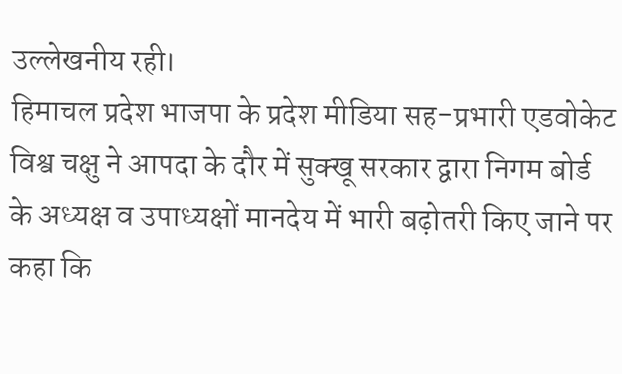उल्लेखनीय रही।
हिमाचल प्रदेश भाजपा के प्रदेश मीडिया सह-प्रभारी एडवोकेट विश्व चक्षु ने आपदा के दौर में सुक्खू सरकार द्वारा निगम बोर्ड के अध्यक्ष व उपाध्यक्षों मानदेय में भारी बढ़ोतरी किए जाने पर कहा कि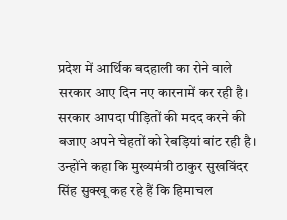प्रदेश में आर्थिक बदहाली का रोने वाले सरकार आए दिन नए कारनामें कर रही है। सरकार आपदा पीड़ितों की मदद करने की बजाए अपने चेहतों को रेबड़ियां बांट रही है। उन्होंने कहा कि मुख्यमंत्री ठाकुर सुखविंदर सिंह सुक्खू कह रहे हैं कि हिमाचल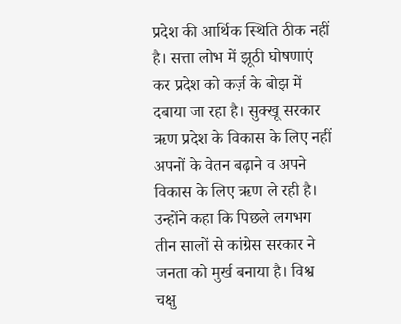प्रदेश की आर्थिक स्थिति ठीक नहीं है। सत्ता लोभ में झूठी घोषणाएं कर प्रदेश को कर्ज़ के बोझ में दबाया जा रहा है। सुक्खू सरकार ऋण प्रदेश के विकास के लिए नहीं अपनों के वेतन बढ़ाने व अपने विकास के लिए ऋण ले रही है। उन्होंने कहा कि पिछले लगभग तीन सालों से कांग्रेस सरकार ने जनता को मुर्ख बनाया है। विश्व चक्षु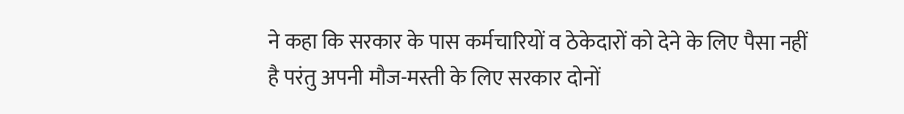ने कहा कि सरकार के पास कर्मचारियों व ठेकेदारों को देने के लिए पैसा नहीं है परंतु अपनी मौज-मस्ती के लिए सरकार दोनों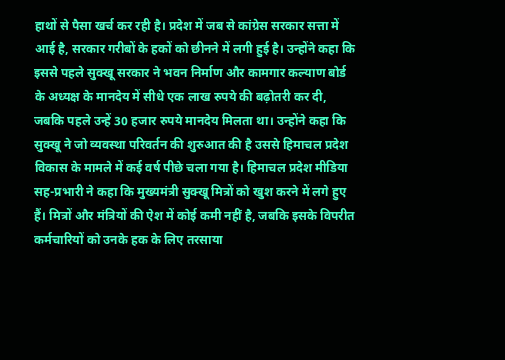हाथों से पैसा खर्च कर रही है। प्रदेश में जब से कांग्रेस सरकार सत्ता में आई है, सरकार गरीबों के हकों को छीनने में लगी हुई है। उन्होंने कहा कि इससे पहले सुक्खू सरकार ने भवन निर्माण और कामगार कल्याण बोर्ड के अध्यक्ष के मानदेय में सीधे एक लाख रुपये की बढ़ोतरी कर दी, जबकि पहले उन्हें 30 हजार रुपये मानदेय मिलता था। उन्होंने कहा कि सुक्खू ने जो व्यवस्था परिवर्तन की शुरुआत की है उससे हिमाचल प्रदेश विकास के मामले में कई वर्ष पीछे चला गया है। हिमाचल प्रदेश मीडिया सह-प्रभारी ने कहा कि मुख्यमंत्री सुक्खू मित्रों को खुश करने में लगे हुए हैं। मित्रों और मंत्रियों की ऐश में कोई कमी नहीं है, जबकि इसके विपरीत कर्मचारियों को उनके हक के लिए तरसाया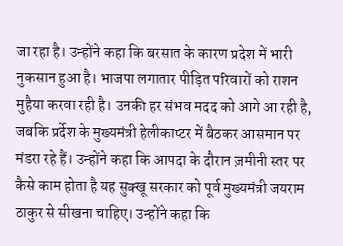जा रहा है। उन्होंने कहा कि बरसात के कारण प्रदेश में भारी नुकसान हुआ है। भाजपा लगातार पीड़ित परिवारों को राशन मुहैया करवा रही है। उनकी हर संभव मदद को आगे आ रही है, जबकि प्रर्देश के मुख्यमंत्री हेलीकाप्टर में बैठकर आसमान पर मंडरा रहे हैं। उन्होंने कहा कि आपदा के दौरान ज़मीनी स्तर पर कैसे काम होता है यह सुक्खू सरकार को पूर्व मुख्यमंत्री जयराम ठाकुर से सीखना चाहिए। उन्होंने कहा कि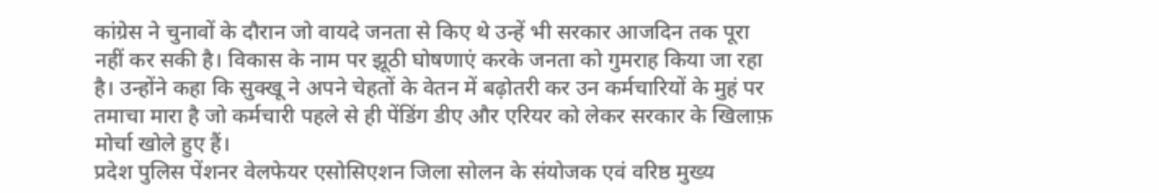कांग्रेस ने चुनावों के दौरान जो वायदे जनता से किए थे उन्हें भी सरकार आजदिन तक पूरा नहीं कर सकी है। विकास के नाम पर झूठी घोषणाएं करके जनता को गुमराह किया जा रहा है। उन्होंने कहा कि सुक्खू ने अपने चेहतों के वेतन में बढ़ोतरी कर उन कर्मचारियों के मुहं पर तमाचा मारा है जो कर्मचारी पहले से ही पेंडिंग डीए और एरियर को लेकर सरकार के खिलाफ़ मोर्चा खोले हुए हैं।
प्रदेश पुलिस पेंशनर वेलफेयर एसोसिएशन जिला सोलन के संयोजक एवं वरिष्ठ मुख्य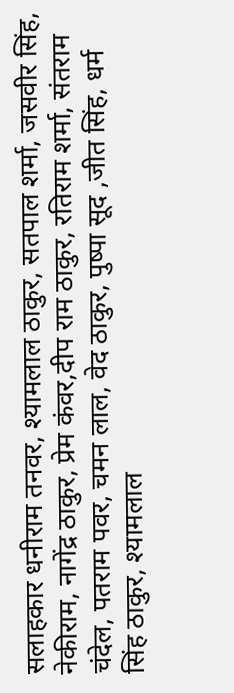सलाहकार धनीराम तनवर, श्यामलाल ठाकुर, सतपाल शर्मा, जसवीर सिंह, नेकीराम, नागेंद्र ठाकुर, प्रेम कंवर,दीप राम ठाकुर, रतिराम शर्मा, संतराम चंदेल, पतराम पवर, चमन लाल, वेद ठाकुर, पुष्पा सूद ,जीत सिंह, धर्म सिंह ठाकुर, श्यामलाल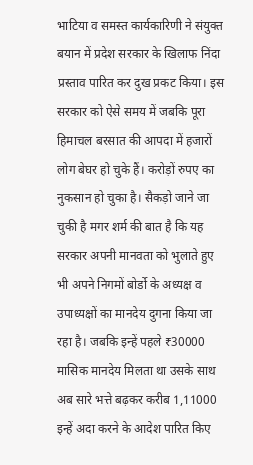भाटिया व समस्त कार्यकारिणी ने संयुक्त बयान में प्रदेश सरकार के खिलाफ निंदा प्रस्ताव पारित कर दुख प्रकट किया। इस सरकार को ऐसे समय में जबकि पूरा हिमाचल बरसात की आपदा में हजारों लोग बेघर हो चुके हैं। करोड़ों रुपए का नुकसान हो चुका है। सैकड़ो जाने जा चुकी है मगर शर्म की बात है कि यह सरकार अपनी मानवता को भुलाते हुए भी अपने निगमों बोर्डो के अध्यक्ष व उपाध्यक्षों का मानदेय दुगना किया जा रहा है। जबकि इन्हें पहले ₹30000 मासिक मानदेय मिलता था उसके साथ अब सारे भत्ते बढ़कर करीब 1,11000 इन्हें अदा करने के आदेश पारित किए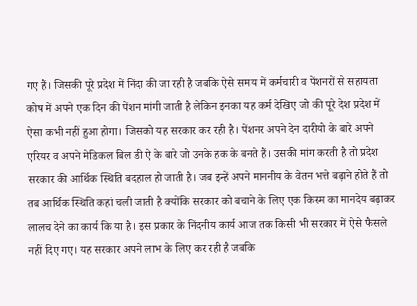गए हैं। जिसकी पूरे प्रदेश में निंदा की जा रही है जबकि ऐसे समय में कर्मचारी व पेंशनरों से सहायता कोष में अपने एक दिन की पेंशन मांगी जाती है लेकिन इनका यह कर्म देखिए जो की पूरे देश प्रदेश में ऐसा कभी नहीं हुआ होगा। जिसको यह सरकार कर रही है। पेंशनर अपने देन दारीयो के बारे अपने एरियर व अपने मेडिकल बिल डी ऐ के बारे जो उनके हक के बनते हैं। उसकी मांग करती है तो प्रदेश सरकार की आर्थिक स्थिति बदहाल हो जाती है। जब इन्हें अपने माननीय के वेतन भत्ते बढ़ाने होते हैं तो तब आर्थिक स्थिति कहां चली जाती है क्योंकि सरकार को बचाने के लिए एक किस्म का मानदेय बढ़ाकर लालच देने का कार्य कि या है। इस प्रकार के निंदनीय कार्य आज तक किसी भी सरकार में ऐसे फैसले नहीं दिए गए। यह सरकार अपने लाभ के लिए कर रही है जबकि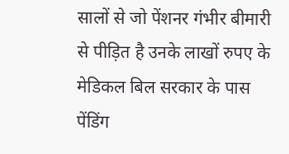सालों से जो पेंशनर गंभीर बीमारी से पीड़ित है उनके लाखों रुपए के मेडिकल बिल सरकार के पास पेंडिंग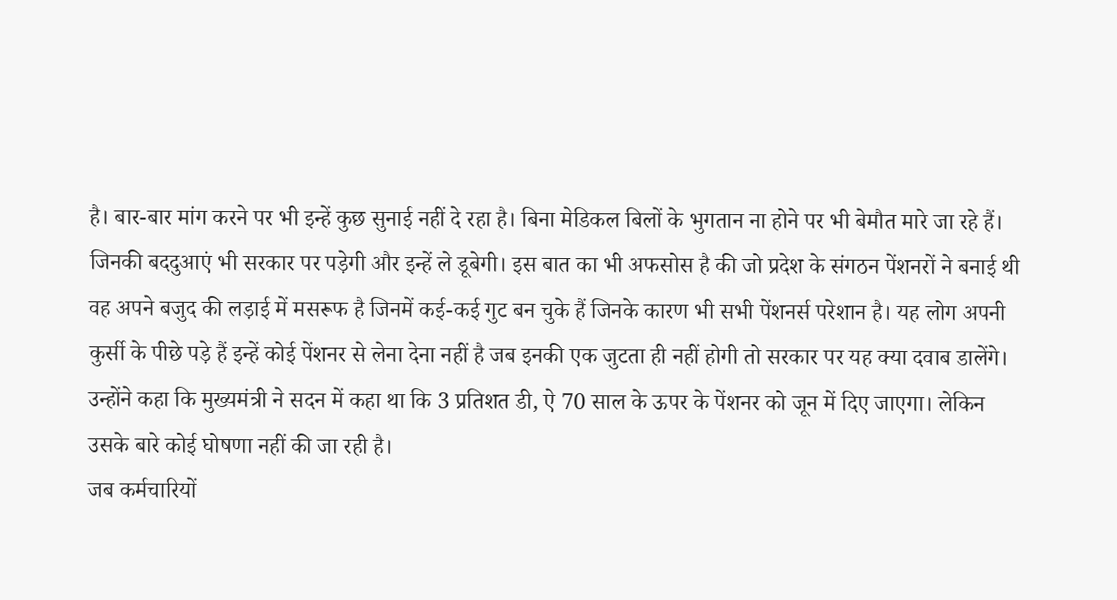है। बार-बार मांग करने पर भी इन्हें कुछ सुनाई नहीं दे रहा है। बिना मेडिकल बिलों के भुगतान ना होने पर भी बेमौत मारे जा रहे हैं। जिनकी बददुआएं भी सरकार पर पड़ेगी और इन्हें ले डूबेगी। इस बात का भी अफसोस है की जो प्रदेश के संगठन पेंशनरों ने बनाई थी वह अपने बजुद की लड़ाई में मसरूफ है जिनमें कई-कई गुट बन चुके हैं जिनके कारण भी सभी पेंशनर्स परेशान है। यह लोग अपनी कुर्सी के पीछे पड़े हैं इन्हें कोई पेंशनर से लेना देना नहीं है जब इनकी एक जुटता ही नहीं होगी तो सरकार पर यह क्या दवाब डालेंगे। उन्होंने कहा कि मुख्यमंत्री ने सदन में कहा था कि 3 प्रतिशत डी, ऐ 70 साल के ऊपर के पेंशनर को जून में दिए जाएगा। लेकिन उसके बारे कोई घोषणा नहीं की जा रही है।
जब कर्मचारियों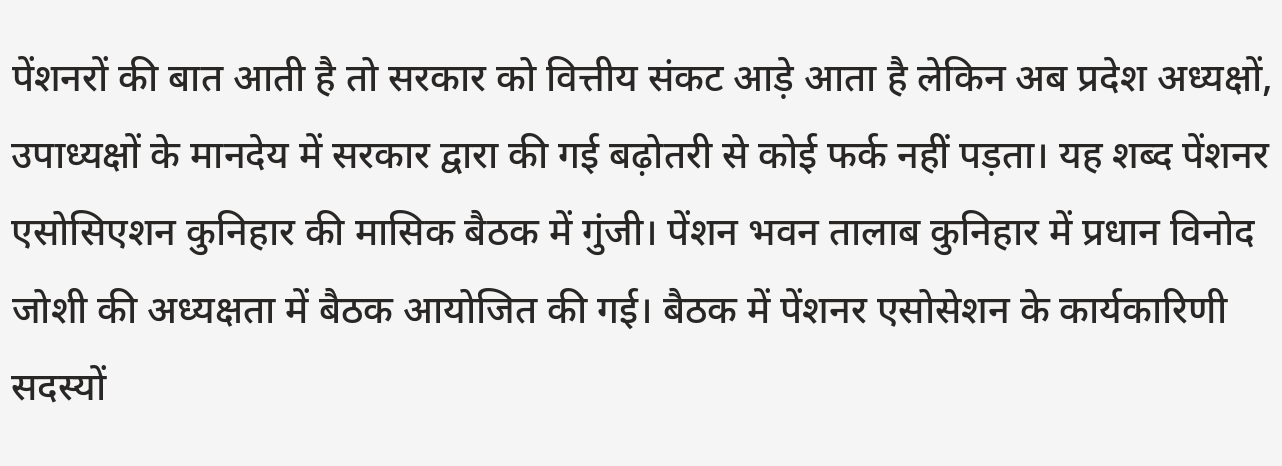पेंशनरों की बात आती है तो सरकार को वित्तीय संकट आड़े आता है लेकिन अब प्रदेश अध्यक्षों, उपाध्यक्षों के मानदेय में सरकार द्वारा की गई बढ़ोतरी से कोई फर्क नहीं पड़ता। यह शब्द पेंशनर एसोसिएशन कुनिहार की मासिक बैठक में गुंजी। पेंशन भवन तालाब कुनिहार में प्रधान विनोद जोशी की अध्यक्षता में बैठक आयोजित की गई। बैठक में पेंशनर एसोसेशन के कार्यकारिणी सदस्यों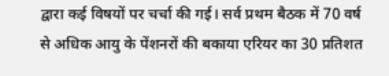द्वारा कई विषयों पर चर्चा की गई। सर्व प्रथम बैठक में 70 वर्ष से अधिक आयु के पेंशनरों की बकाया एरियर का 30 प्रतिशत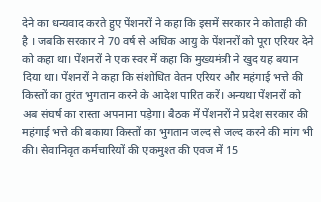देने का धन्यवाद करते हुए पेंशनरों ने कहा कि इसमें सरकार ने कोताही की है । जबकि सरकार ने 70 वर्ष से अधिक आयु के पेंशनरों को पूरा एरियर देने को कहा था। पेंशनरों ने एक स्वर में कहा कि मुख्यमंत्री ने खुद यह बयान दिया था। पेंशनरों ने कहा कि संशोधित वेतन एरियर और महंगाई भत्ते की किस्तों का तुरंत भुगतान करने के आदेश पारित करें। अन्यथा पेंशनरों को अब संघर्ष का रास्ता अपनाना पड़ेगा। बैठक में पेंशनरों ने प्रदेश सरकार की महंगाई भत्ते की बकाया किस्तों का भुगतान जल्द से जल्द करने की मांग भी की। सेवानिवृत कर्मचारियों की एकमुश्त की एवज में 15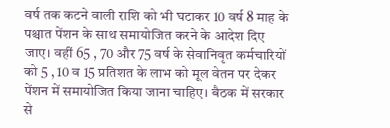वर्ष तक कटने वाली राशि को भी घटाकर 10 वर्ष 8 माह के पश्चात पेंशन के साथ समायोजित करने के आदेश दिए जाए। वहीं 65 , 70 और 75 वर्ष के सेवानिवृत कर्मचारियों को 5 , 10 व 15 प्रतिशत के लाभ को मूल वेतन पर देकर पेंशन में समायोजित किया जाना चाहिए। बैठक में सरकार से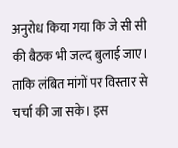अनुरोध किया गया कि जे सी सी की बैठक भी जल्द बुलाई जाए। ताकि लंबित मांगों पर विस्तार से चर्चा की जा सके। इस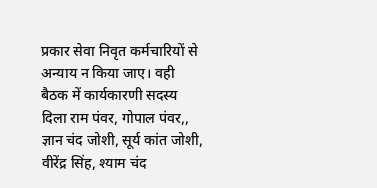प्रकार सेवा निवृत कर्मचारियों से अन्याय न किया जाए। वही बैठक में कार्यकारणी सदस्य दिला राम पंवर, गोपाल पंवर,, ज्ञान चंद जोशी, सूर्य कांत जोशी, वीरेंद्र सिंह, श्याम चंद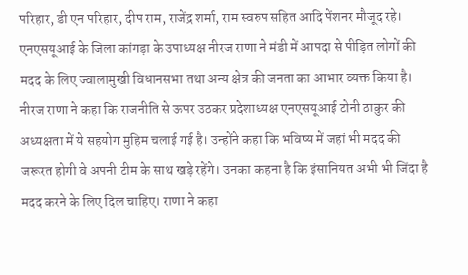परिहार, डी एन परिहार, दीप राम, राजेंद्र शर्मा, राम स्वरुप सहित आदि पेंशनर मौजूद रहे।
एनएसयूआई के जिला कांगड़ा के उपाध्यक्ष नीरज राणा ने मंडी में आपदा से पीड़ित लोगों की मदद के लिए ज्वालामुखी विधानसभा तथा अन्य क्षेत्र की जनता का आभार व्यक्त किया है। नीरज राणा ने कहा कि राजनीति से ऊपर उठकर प्रदेशाध्यक्ष एनएसयूआई टोनी ठाकुर की अध्यक्षता में ये सहयोग मुहिम चलाई गई है। उन्होंने कहा कि भविष्य में जहां भी मदद की जरूरत होगी वे अपनी टीम के साथ खड़े रहेंगे। उनका कहना है कि इंसानियत अभी भी जिंदा है मदद करने के लिए दिल चाहिए। राणा ने कहा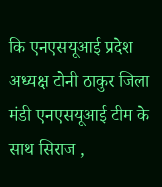कि एनएसयूआई प्रदेश अध्यक्ष टोनी ठाकुर जिला मंडी एनएसयूआई टीम के साथ सिराज ,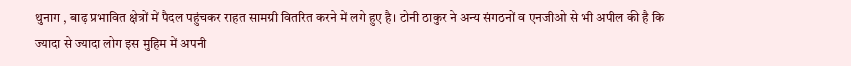थुनाग , बाढ़ प्रभावित क्षेत्रों में पैदल पहुंचकर राहत सामग्री वितरित करने में लगे हुए है। टोनी ठाकुर ने अन्य संगठनों व एनजीओ से भी अपील की है कि ज्यादा से ज्यादा लोग इस मुहिम में अपनी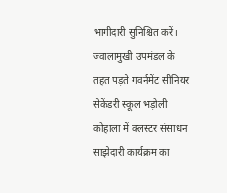भागीदारी सुनिश्चित करें।
ज्वालामुखी उपमंडल के तहत पड़ते गवर्नमेंट सीनियर सेकेंडरी स्कूल भड़ोली कोहाला में क्लस्टर संसाधन साझेदारी कार्यक्रम का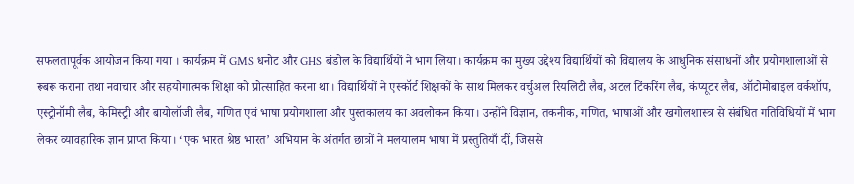सफलतापूर्वक आयोजन किया गया । कार्यक्रम में GMS धनोट और GHS बंडोल के विद्यार्थियों ने भाग लिया। कार्यक्रम का मुख्य उद्देश्य विद्यार्थियों को विद्यालय के आधुनिक संसाधनों और प्रयोगशालाओं से रूबरू कराना तथा नवाचार और सहयोगात्मक शिक्षा को प्रोत्साहित करना था। विद्यार्थियों ने एस्कॉर्ट शिक्षकों के साथ मिलकर वर्चुअल रियलिटी लैब, अटल टिंकरिंग लैब, कंप्यूटर लैब, ऑटोमोबाइल वर्कशॉप, एस्ट्रोनॉमी लैब, केमिस्ट्री और बायोलॉजी लैब, गणित एवं भाषा प्रयोगशाला और पुस्तकालय का अवलोकन किया। उन्होंने विज्ञान, तकनीक, गणित, भाषाओं और खगोलशास्त्र से संबंधित गतिविधियों में भाग लेकर व्यावहारिक ज्ञान प्राप्त किया। ‘एक भारत श्रेष्ठ भारत’ अभियान के अंतर्गत छात्रों ने मलयालम भाषा में प्रस्तुतियाँ दीं, जिससे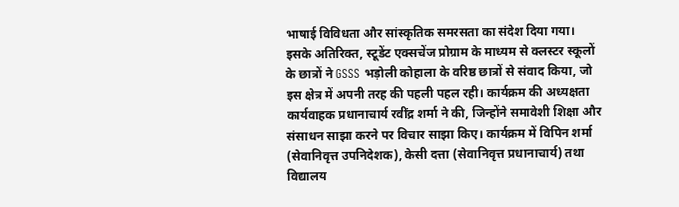भाषाई विविधता और सांस्कृतिक समरसता का संदेश दिया गया। इसके अतिरिक्त, स्टूडेंट एक्सचेंज प्रोग्राम के माध्यम से क्लस्टर स्कूलों के छात्रों ने GSSS भड़ोली कोहाला के वरिष्ठ छात्रों से संवाद किया, जो इस क्षेत्र में अपनी तरह की पहली पहल रही। कार्यक्रम की अध्यक्षता कार्यवाहक प्रधानाचार्य रवींद्र शर्मा ने की, जिन्होंने समावेशी शिक्षा और संसाधन साझा करने पर विचार साझा किए। कार्यक्रम में विपिन शर्मा (सेवानिवृत्त उपनिदेशक), केसी दत्ता (सेवानिवृत्त प्रधानाचार्य) तथा विद्यालय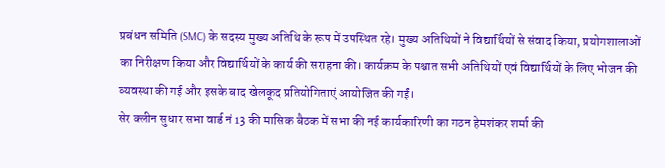प्रबंधन समिति (SMC) के सदस्य मुख्य अतिथि के रूप में उपस्थित रहे। मुख्य अतिथियों ने विद्यार्थियों से संवाद किया, प्रयोगशालाओं का निरीक्षण किया और विद्यार्थियों के कार्य की सराहना की। कार्यक्रम के पश्चात सभी अतिथियों एवं विद्यार्थियों के लिए भोजन की व्यवस्था की गई और इसके बाद खेलकूद प्रतियोगिताएं आयोजित की गईं।
सेर क्लीन सुधार सभा वार्ड नं 13 की मासिक बैठक में सभा की नई कार्यकारिणी का गठन हेमशंकर शर्मा की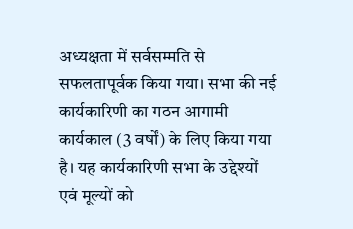अध्यक्षता में सर्वसम्मति से सफलतापूर्वक किया गया। सभा की नई कार्यकारिणी का गठन आगामी कार्यकाल (3 वर्षों) के लिए किया गया है। यह कार्यकारिणी सभा के उद्देश्यों एवं मूल्यों को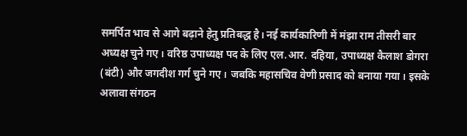समर्पित भाव से आगे बढ़ाने हेतु प्रतिबद्ध है। नई कार्यकारिणी में मंझा राम तीसरी बार अध्यक्ष चुने गए। वरिष्ठ उपाध्यक्ष पद के लिए एल.आर. दहिया, उपाध्यक्ष कैलाश डोगरा (बंटी) और जगदीश गर्ग चुने गए। जबकि महासचिव वेणी प्रसाद को बनाया गया। इसके अलावा संगठन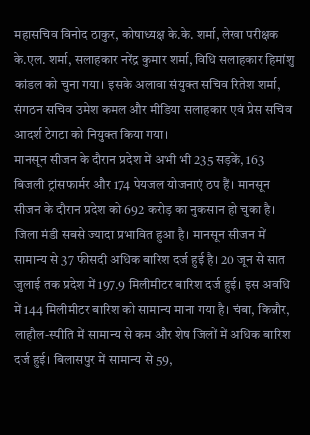महासचिव विनोद ठाकुर, कोषाध्यक्ष के.के. शर्मा, लेखा परीक्षक के.एल. शर्मा, सलाहकार नरेंद्र कुमार शर्मा, विधि सलाहकार हिमांशु कांडल को चुना गया। इसके अलावा संयुक्त सचिव रितेश शर्मा, संगठन सचिव उमेश कमल और मीडिया सलाहकार एवं प्रेस सचिव आदर्श टेगटा को नियुक्त किया गया।
मानसून सीजन के दौरान प्रदेश में अभी भी 235 सड़कें, 163 बिजली ट्रांसफार्मर और 174 पेयजल योजनाएं ठप हैं। मानसून सीजन के दौरान प्रदेश को 692 करोड़ का नुकसान हो चुका है। जिला मंडी सबसे ज्यादा प्रभावित हुआ है। मानसून सीजन में सामान्य से 37 फीसदी अधिक बारिश दर्ज हुई है। 20 जून से सात जुलाई तक प्रदेश में 197.9 मिलीमीटर बारिश दर्ज हुई। इस अवधि में 144 मिलीमीटर बारिश को सामान्य माना गया है। चंबा, किन्नौर, लाहौल-स्पीति में सामान्य से कम और शेष जिलों में अधिक बारिश दर्ज हुई। बिलासपुर में सामान्य से 59,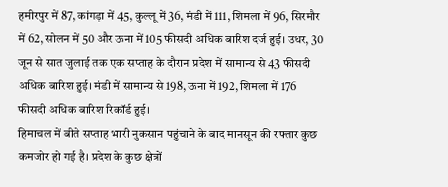हमीरपुर में 87, कांगड़ा में 45, कुल्लू में 36, मंडी में 111, शिमला में 96, सिरमौर में 62, सोलन में 50 और ऊना में 105 फीसदी अधिक बारिश दर्ज हुई। उधर, 30 जून से सात जुलाई तक एक सप्ताह के दौरान प्रदेश में सामान्य से 43 फीसदी अधिक बारिश हुई। मंडी में सामान्य से 198, ऊना में 192, शिमला में 176 फीसदी अधिक बारिश रिकॉर्ड हुई।
हिमाचल में बीते सप्ताह भारी नुकसान पहुंचाने के बाद मानसून की रफ्तार कुछ कमजोर हो गई है। प्रदेश के कुछ क्षेत्रों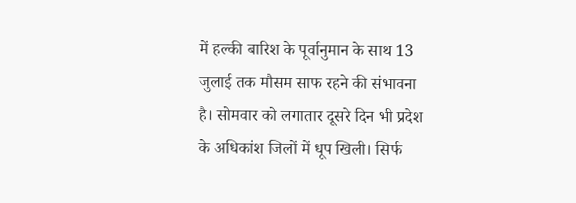में हल्की बारिश के पूर्वानुमान के साथ 13 जुलाई तक मौसम साफ रहने की संभावना है। सोमवार को लगातार दूसरे दिन भी प्रदेश के अधिकांश जिलों में धूप खिली। सिर्फ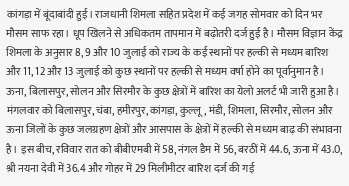कांगड़ा में बूंदाबांदी हुई। राजधानी शिमला सहित प्रदेश में कई जगह सोमवार को दिन भर मौसम साफ रहा। धूप खिलने से अधिकतम तापमान में बढ़ोतरी दर्ज हुई है। मौसम विज्ञान केंद्र शिमला के अनुसार 8, 9 और 10 जुलाई को राज्य के कई स्थानों पर हल्की से मध्यम बारिश और 11, 12 और 13 जुलाई को कुछ स्थानों पर हल्की से मध्यम वर्षा होने का पूर्वानुमान है। ऊना, बिलासपुर, सोलन और सिरमौर के कुछ क्षेत्रों में बारिश का येलो अलर्ट भी जारी हुआ है। मंगलवार को बिलासपुर, चंबा, हमीरपुर, कांगड़ा, कुल्लू, मंडी, शिमला, सिरमौर, सोलन और ऊना जिलों के कुछ जलग्रहण क्षेत्रों और आसपास के क्षेत्रों में हल्की से मध्यम बाढ़ की संभावना है। इस बीच, रविवार रात को बीबीएमबी में 58, नंगल डैम में 56, बरठीं में 44.6, ऊना में 43.0, श्री नयना देवी में 36.4 और गोहर में 29 मिलीमीटर बारिश दर्ज की गई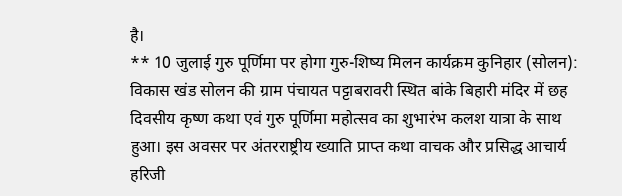है।
** 10 जुलाई गुरु पूर्णिमा पर होगा गुरु-शिष्य मिलन कार्यक्रम कुनिहार (सोलन): विकास खंड सोलन की ग्राम पंचायत पट्टाबरावरी स्थित बांके बिहारी मंदिर में छह दिवसीय कृष्ण कथा एवं गुरु पूर्णिमा महोत्सव का शुभारंभ कलश यात्रा के साथ हुआ। इस अवसर पर अंतरराष्ट्रीय ख्याति प्राप्त कथा वाचक और प्रसिद्ध आचार्य हरिजी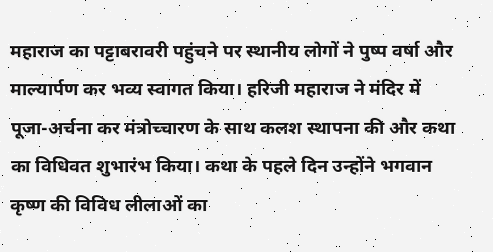महाराज का पट्टाबरावरी पहुंचने पर स्थानीय लोगों ने पुष्प वर्षा और माल्यार्पण कर भव्य स्वागत किया। हरिजी महाराज ने मंदिर में पूजा-अर्चना कर मंत्रोच्चारण के साथ कलश स्थापना की और कथा का विधिवत शुभारंभ किया। कथा के पहले दिन उन्होंने भगवान कृष्ण की विविध लीलाओं का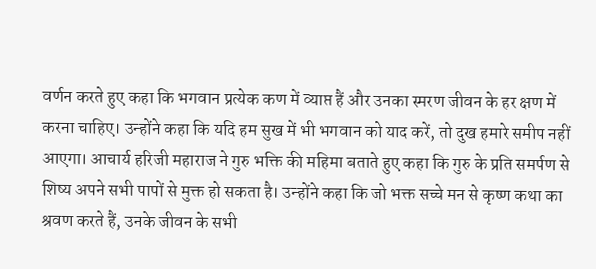वर्णन करते हुए कहा कि भगवान प्रत्येक कण में व्याप्त हैं और उनका स्मरण जीवन के हर क्षण में करना चाहिए। उन्होंने कहा कि यदि हम सुख में भी भगवान को याद करें, तो दुख हमारे समीप नहीं आएगा। आचार्य हरिजी महाराज ने गुरु भक्ति की महिमा बताते हुए कहा कि गुरु के प्रति समर्पण से शिष्य अपने सभी पापों से मुक्त हो सकता है। उन्होंने कहा कि जो भक्त सच्चे मन से कृष्ण कथा का श्रवण करते हैं, उनके जीवन के सभी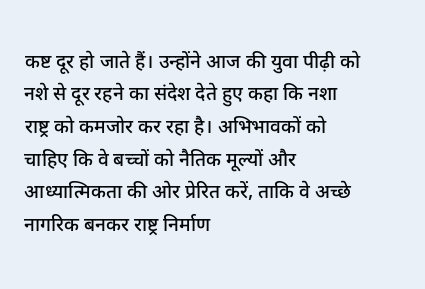कष्ट दूर हो जाते हैं। उन्होंने आज की युवा पीढ़ी को नशे से दूर रहने का संदेश देते हुए कहा कि नशा राष्ट्र को कमजोर कर रहा है। अभिभावकों को चाहिए कि वे बच्चों को नैतिक मूल्यों और आध्यात्मिकता की ओर प्रेरित करें, ताकि वे अच्छे नागरिक बनकर राष्ट्र निर्माण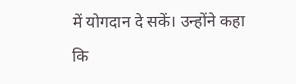में योगदान दे सकें। उन्होंने कहा कि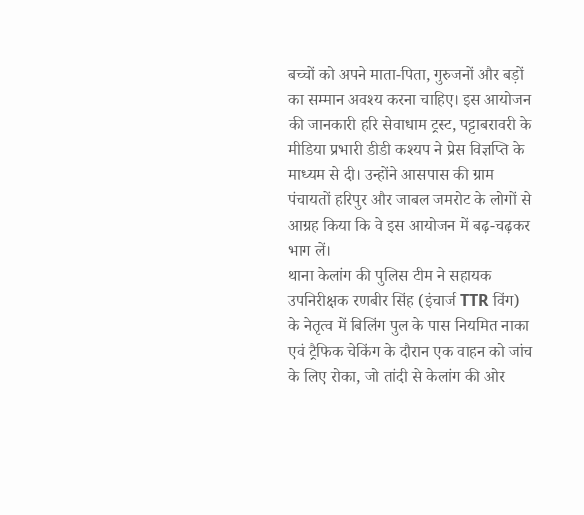बच्चों को अपने माता-पिता, गुरुजनों और बड़ों का सम्मान अवश्य करना चाहिए। इस आयोजन की जानकारी हरि सेवाधाम ट्रस्ट, पट्टाबरावरी के मीडिया प्रभारी डीडी कश्यप ने प्रेस विज्ञप्ति के माध्यम से दी। उन्होंने आसपास की ग्राम पंचायतों हरिपुर और जाबल जमरोट के लोगों से आग्रह किया कि वे इस आयोजन में बढ़-चढ़कर भाग लें।
थाना केलांग की पुलिस टीम ने सहायक उपनिरीक्षक रणबीर सिंह (इंचार्ज TTR विंग) के नेतृत्व में बिलिंग पुल के पास नियमित नाका एवं ट्रैफिक चेकिंग के दौरान एक वाहन को जांच के लिए रोका, जो तांदी से केलांग की ओर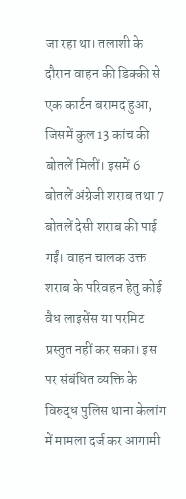जा रहा था। तलाशी के दौरान वाहन की डिक्की से एक कार्टन बरामद हुआ, जिसमें कुल 13 कांच की बोतलें मिलीं। इसमें 6 बोतलें अंग्रेजी शराब तथा 7 बोतलें देसी शराब की पाई गईं। वाहन चालक उक्त शराब के परिवहन हेतु कोई वैध लाइसेंस या परमिट प्रस्तुत नहीं कर सका। इस पर संबंधित व्यक्ति के विरुद्ध पुलिस थाना केलांग में मामला दर्ज कर आगामी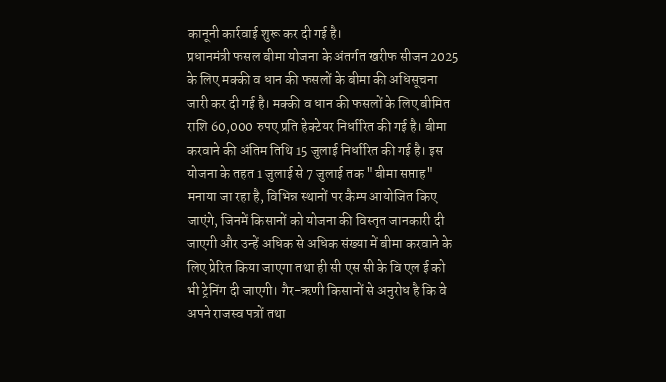कानूनी कार्रवाई शुरू कर दी गई है।
प्रधानमंत्री फसल बीमा योजना के अंतर्गत खरीफ सीजन 2025 के लिए मक्की व धान की फसलों के बीमा की अधिसूचना जारी कर दी गई है। मक्की व धान की फसलों के लिए बीमित राशि 60,000 रुपए प्रति हेक्टेयर निर्धारित की गई है। बीमा करवाने की अंतिम तिथि 15 जुलाई निर्धारित की गई है। इस योजना के तहत 1 जुलाई से 7 जुलाई तक "बीमा सप्ताह" मनाया जा रहा है, विभिन्न स्थानों पर कैम्प आयोजित किए जाएंगे, जिनमें किसानों को योजना की विस्तृत जानकारी दी जाएगी और उन्हें अधिक से अधिक संख्या में बीमा करवाने के लिए प्रेरित किया जाएगा तथा ही सी एस सी के वि एल ई को भी ट्रेनिंग दी जाएगी। गैर-ऋणी किसानों से अनुरोध है कि वे अपने राजस्व पत्रों तथा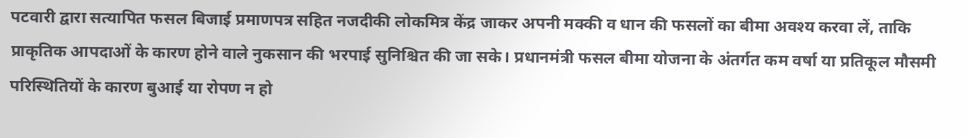पटवारी द्वारा सत्यापित फसल बिजाई प्रमाणपत्र सहित नजदीकी लोकमित्र केंद्र जाकर अपनी मक्की व धान की फसलों का बीमा अवश्य करवा लें, ताकि प्राकृतिक आपदाओं के कारण होने वाले नुकसान की भरपाई सुनिश्चित की जा सके। प्रधानमंत्री फसल बीमा योजना के अंतर्गत कम वर्षा या प्रतिकूल मौसमी परिस्थितियों के कारण बुआई या रोपण न हो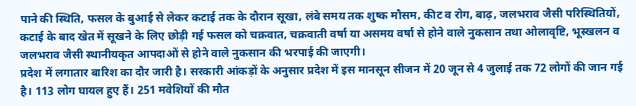पाने की स्थिति, फसल के बुआई से लेकर कटाई तक के दौरान सूखा, लंबे समय तक शुष्क मौसम, कीट व रोग, बाढ़, जलभराव जैसी परिस्थितियों, कटाई के बाद खेत में सूखने के लिए छोड़ी गई फसल को चक्रवात, चक्रवाती वर्षा या असमय वर्षा से होने वाले नुकसान तथा ओलावृष्टि, भूस्खलन व जलभराव जैसी स्थानीयकृत आपदाओं से होने वाले नुकसान की भरपाई की जाएगी।
प्रदेश में लगातार बारिश का दौर जारी है। सरकारी आंकड़ों के अनुसार प्रदेश में इस मानसून सीजन में 20 जून से 4 जुलाई तक 72 लोगों की जान गई है। 113 लोग घायल हुए हैं। 251 मवेशियों की मौत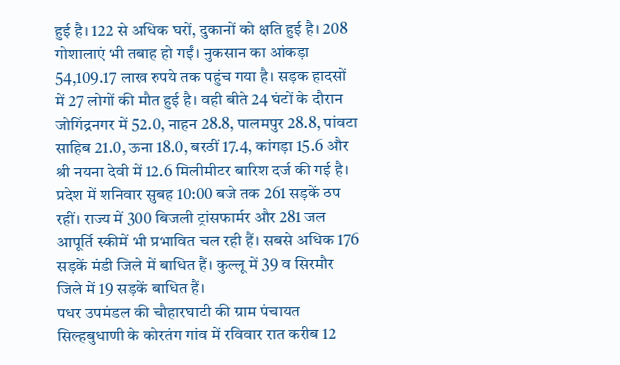हुई है। 122 से अधिक घरों, दुकानों को क्षति हुई है। 208 गोशालाएं भी तबाह हो गईं। नुकसान का आंकड़ा 54,109.17 लाख रुपये तक पहुंच गया है। सड़क हादसों में 27 लोगों की मौत हुई है। वही बीते 24 घंटों के दौरान जोगिंद्रनगर में 52.0, नाहन 28.8, पालमपुर 28.8, पांवटा साहिब 21.0, ऊना 18.0, बरठीं 17.4, कांगड़ा 15.6 और श्री नयना देवी में 12.6 मिलीमीटर बारिश दर्ज की गई है। प्रदेश में शनिवार सुबह 10:00 बजे तक 261 सड़कें ठप रहीं। राज्य में 300 बिजली ट्रांसफार्मर और 281 जल आपूर्ति स्कीमें भी प्रभावित चल रही हैं। सबसे अधिक 176 सड़कें मंडी जिले में बाधित हैं। कुल्लू में 39 व सिरमौर जिले में 19 सड़कें बाधित हैं।
पधर उपमंडल की चौहारघाटी की ग्राम पंचायत सिल्हबुधाणी के कोरतंग गांव में रविवार रात करीब 12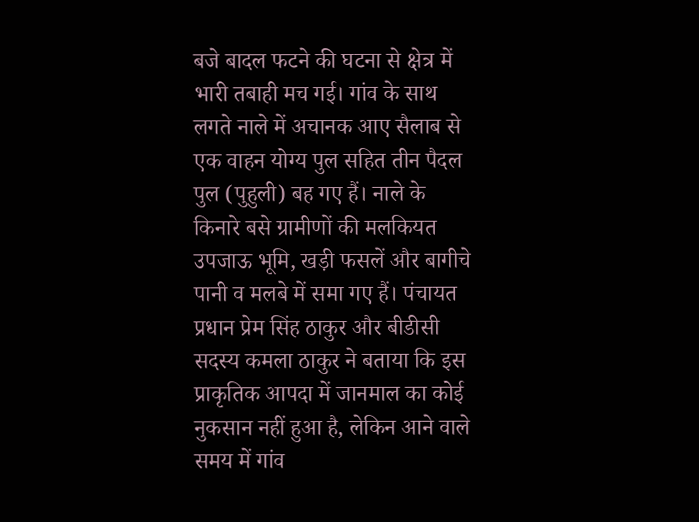बजे बादल फटने की घटना से क्षेत्र में भारी तबाही मच गई। गांव के साथ लगते नाले में अचानक आए सैलाब से एक वाहन योग्य पुल सहित तीन पैदल पुल (पुहुली) बह गए हैं। नाले के किनारे बसे ग्रामीणों की मलकियत उपजाऊ भूमि, खड़ी फसलें और बागीचे पानी व मलबे में समा गए हैं। पंचायत प्रधान प्रेम सिंह ठाकुर और बीडीसी सदस्य कमला ठाकुर ने बताया कि इस प्राकृतिक आपदा में जानमाल का कोई नुकसान नहीं हुआ है, लेकिन आने वाले समय में गांव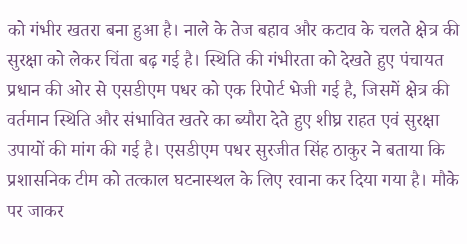को गंभीर खतरा बना हुआ है। नाले के तेज बहाव और कटाव के चलते क्षेत्र की सुरक्षा को लेकर चिंता बढ़ गई है। स्थिति की गंभीरता को देखते हुए पंचायत प्रधान की ओर से एसडीएम पधर को एक रिपोर्ट भेजी गई है, जिसमें क्षेत्र की वर्तमान स्थिति और संभावित खतरे का ब्यौरा देते हुए शीघ्र राहत एवं सुरक्षा उपायों की मांग की गई है। एसडीएम पधर सुरजीत सिंह ठाकुर ने बताया कि प्रशासनिक टीम को तत्काल घटनास्थल के लिए रवाना कर दिया गया है। मौके पर जाकर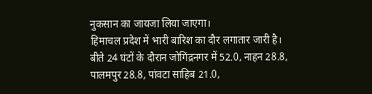नुकसान का जायजा लिया जाएगा।
हिमाचल प्रदेश में भारी बारिश का दौर लगातार जारी है। बीते 24 घंटों के दौरान जोगिंद्रनगर में 52.0, नाहन 28.8, पालमपुर 28.8, पांवटा साहिब 21.0,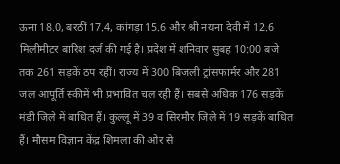ऊना 18.0, बरठीं 17.4, कांगड़ा 15.6 और श्री नयना देवी में 12.6 मिलीमीटर बारिश दर्ज की गई है। प्रदेश में शनिवार सुबह 10:00 बजे तक 261 सड़कें ठप रहीं। राज्य में 300 बिजली ट्रांसफार्मर और 281 जल आपूर्ति स्कीमें भी प्रभावित चल रही हैं। सबसे अधिक 176 सड़कें मंडी जिले में बाधित हैं। कुल्लू में 39 व सिरमौर जिले में 19 सड़कें बाधित हैं। मौसम विज्ञान केंद्र शिमला की ओर से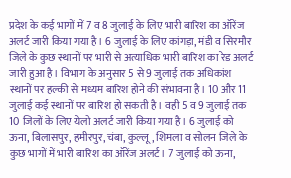प्रदेश के कई भागों में 7 व 8 जुलाई के लिए भारी बारिश का ऑरेंज अलर्ट जारी किया गया है। 6 जुलाई के लिए कांगड़ा, मंडी व सिरमौर जिले के कुछ स्थानों पर भारी से अत्याधिक भारी बारिश का रेड अलर्ट जारी हुआ है। विभाग के अनुसार 5 से 9 जुलाई तक अधिकांश स्थानों पर हल्की से मध्यम बारिश होने की संभावना है। 10 और 11 जुलाई कई स्थानों पर बारिश हो सकती है। वही 5 व 9 जुलाई तक 10 जिलों के लिए येलो अलर्ट जारी किया गया है। 6 जुलाई को ऊना, बिलासपुर, हमीरपुर, चंबा, कुल्लू, शिमला व सोलन जिले के कुछ भागों में भारी बारिश का ऑरेंज अलर्ट। 7 जुलाई को ऊना,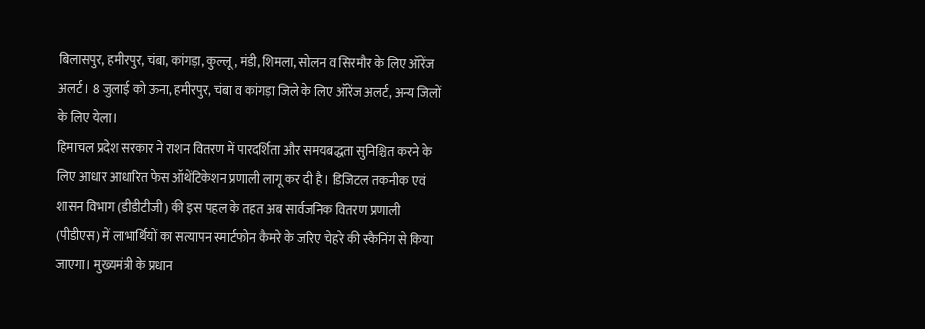बिलासपुर, हमीरपुर, चंबा, कांगड़ा, कुल्लू, मंडी, शिमला, सोलन व सिरमौर के लिए ऑरेंज अलर्ट। 8 जुलाई को ऊना, हमीरपुर, चंबा व कांगड़ा जिले के लिए ऑरेंज अलर्ट, अन्य जिलों के लिए येला।
हिमाचल प्रदेश सरकार ने राशन वितरण में पारदर्शिता और समयबद्धता सुनिश्चित करने के लिए आधार आधारित फेस ऑथेंटिकेशन प्रणाली लागू कर दी है। डिजिटल तकनीक एवं शासन विभाग (डीडीटीजी) की इस पहल के तहत अब सार्वजनिक वितरण प्रणाली (पीडीएस) में लाभार्थियों का सत्यापन स्मार्टफोन कैमरे के जरिए चेहरे की स्कैनिंग से किया जाएगा। मुख्यमंत्री के प्रधान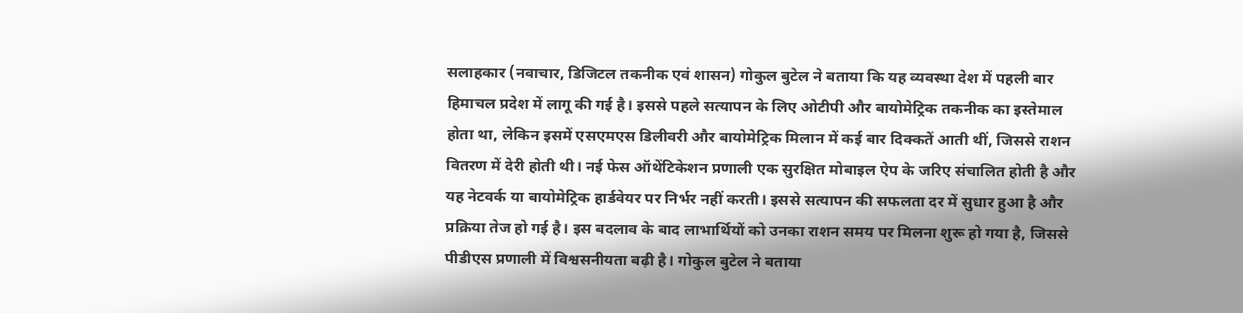सलाहकार (नवाचार, डिजिटल तकनीक एवं शासन) गोकुल बुटेल ने बताया कि यह व्यवस्था देश में पहली बार हिमाचल प्रदेश में लागू की गई है। इससे पहले सत्यापन के लिए ओटीपी और बायोमेट्रिक तकनीक का इस्तेमाल होता था, लेकिन इसमें एसएमएस डिलीवरी और बायोमेट्रिक मिलान में कई बार दिक्कतें आती थीं, जिससे राशन वितरण में देरी होती थी। नई फेस ऑथेंटिकेशन प्रणाली एक सुरक्षित मोबाइल ऐप के जरिए संचालित होती है और यह नेटवर्क या बायोमेट्रिक हार्डवेयर पर निर्भर नहीं करती। इससे सत्यापन की सफलता दर में सुधार हुआ है और प्रक्रिया तेज हो गई है। इस बदलाव के बाद लाभार्थियों को उनका राशन समय पर मिलना शुरू हो गया है, जिससे पीडीएस प्रणाली में विश्वसनीयता बढ़ी है। गोकुल बुटेल ने बताया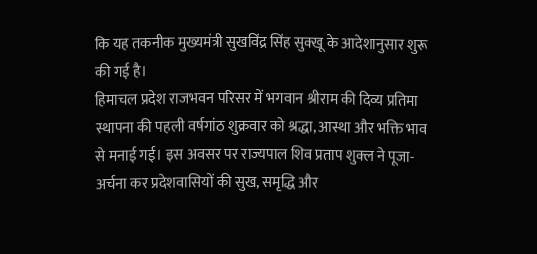कि यह तकनीक मुख्यमंत्री सुखविंद्र सिंह सुक्खू के आदेशानुसार शुरू की गई है।
हिमाचल प्रदेश राजभवन परिसर में भगवान श्रीराम की दिव्य प्रतिमा स्थापना की पहली वर्षगांठ शुक्रवार को श्रद्धा, आस्था और भक्ति भाव से मनाई गई। इस अवसर पर राज्यपाल शिव प्रताप शुक्ल ने पूजा-अर्चना कर प्रदेशवासियों की सुख, समृद्धि और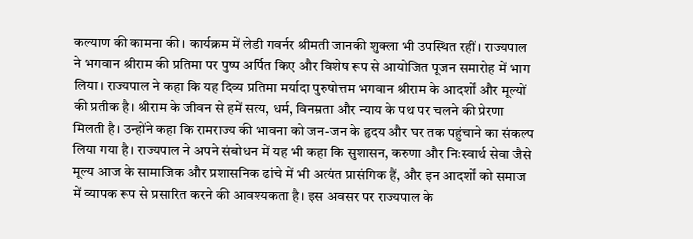कल्याण की कामना की। कार्यक्रम में लेडी गवर्नर श्रीमती जानकी शुक्ला भी उपस्थित रहीं। राज्यपाल ने भगवान श्रीराम की प्रतिमा पर पुष्प अर्पित किए और विशेष रूप से आयोजित पूजन समारोह में भाग लिया। राज्यपाल ने कहा कि यह दिव्य प्रतिमा मर्यादा पुरुषोत्तम भगवान श्रीराम के आदर्शों और मूल्यों की प्रतीक है। श्रीराम के जीवन से हमें सत्य, धर्म, विनम्रता और न्याय के पथ पर चलने की प्रेरणा मिलती है। उन्होंने कहा कि रामराज्य की भावना को जन-जन के हृदय और घर तक पहुंचाने का संकल्प लिया गया है। राज्यपाल ने अपने संबोधन में यह भी कहा कि सुशासन, करुणा और निःस्वार्थ सेवा जैसे मूल्य आज के सामाजिक और प्रशासनिक ढांचे में भी अत्यंत प्रासंगिक हैं, और इन आदर्शों को समाज में व्यापक रूप से प्रसारित करने की आवश्यकता है। इस अवसर पर राज्यपाल के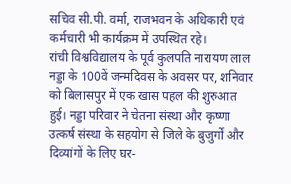सचिव सी.पी. वर्मा, राजभवन के अधिकारी एवं कर्मचारी भी कार्यक्रम में उपस्थित रहे।
रांची विश्वविद्यालय के पूर्व कुलपति नारायण लाल नड्डा के 100वें जन्मदिवस के अवसर पर, शनिवार को बिलासपुर में एक खास पहल की शुरुआत हुई। नड्डा परिवार ने चेतना संस्था और कृष्णा उत्कर्ष संस्था के सहयोग से जिले के बुजुर्गों और दिव्यांगों के लिए घर-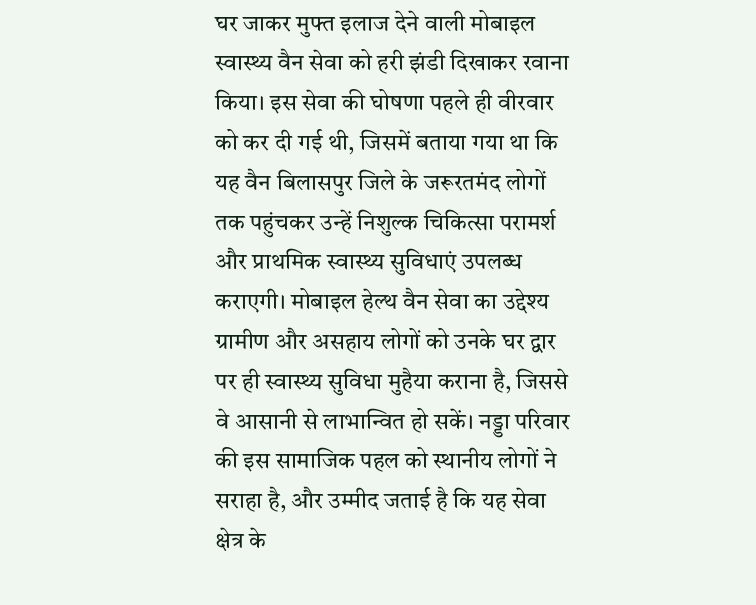घर जाकर मुफ्त इलाज देने वाली मोबाइल स्वास्थ्य वैन सेवा को हरी झंडी दिखाकर रवाना किया। इस सेवा की घोषणा पहले ही वीरवार को कर दी गई थी, जिसमें बताया गया था कि यह वैन बिलासपुर जिले के जरूरतमंद लोगों तक पहुंचकर उन्हें निशुल्क चिकित्सा परामर्श और प्राथमिक स्वास्थ्य सुविधाएं उपलब्ध कराएगी। मोबाइल हेल्थ वैन सेवा का उद्देश्य ग्रामीण और असहाय लोगों को उनके घर द्वार पर ही स्वास्थ्य सुविधा मुहैया कराना है, जिससे वे आसानी से लाभान्वित हो सकें। नड्डा परिवार की इस सामाजिक पहल को स्थानीय लोगों ने सराहा है, और उम्मीद जताई है कि यह सेवा क्षेत्र के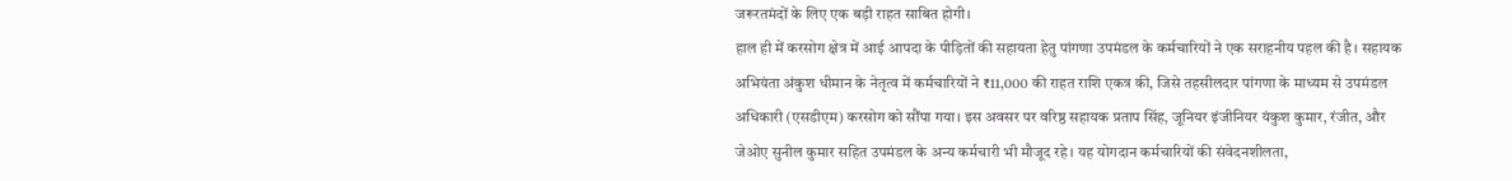जरूरतमंदों के लिए एक बड़ी राहत साबित होगी।
हाल ही में करसोग क्षेत्र में आई आपदा के पीड़ितों की सहायता हेतु पांगणा उपमंडल के कर्मचारियों ने एक सराहनीय पहल की है। सहायक अभियंता अंकुश धीमान के नेतृत्व में कर्मचारियों ने ₹11,000 की राहत राशि एकत्र की, जिसे तहसीलदार पांगणा के माध्यम से उपमंडल अधिकारी (एसडीएम) करसोग को सौंपा गया। इस अवसर पर वरिष्ठ सहायक प्रताप सिंह, जूनियर इंजीनियर यंकुश कुमार, रंजीत, और जेओए सुनील कुमार सहित उपमंडल के अन्य कर्मचारी भी मौजूद रहे। यह योगदान कर्मचारियों की संवेदनशीलता,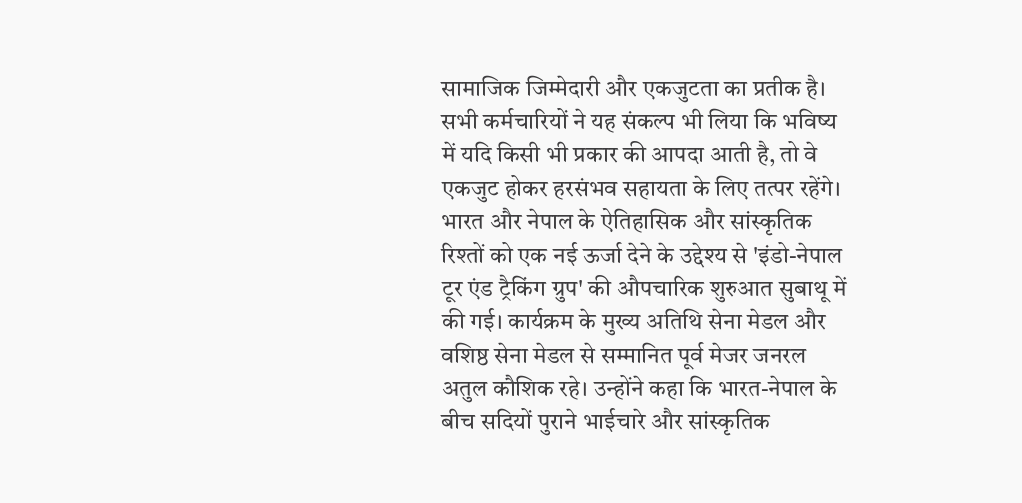सामाजिक जिम्मेदारी और एकजुटता का प्रतीक है। सभी कर्मचारियों ने यह संकल्प भी लिया कि भविष्य में यदि किसी भी प्रकार की आपदा आती है, तो वे एकजुट होकर हरसंभव सहायता के लिए तत्पर रहेंगे।
भारत और नेपाल के ऐतिहासिक और सांस्कृतिक रिश्तों को एक नई ऊर्जा देने के उद्देश्य से 'इंडो-नेपाल टूर एंड ट्रैकिंग ग्रुप' की औपचारिक शुरुआत सुबाथू में की गई। कार्यक्रम के मुख्य अतिथि सेना मेडल और वशिष्ठ सेना मेडल से सम्मानित पूर्व मेजर जनरल अतुल कौशिक रहे। उन्होंने कहा कि भारत-नेपाल के बीच सदियों पुराने भाईचारे और सांस्कृतिक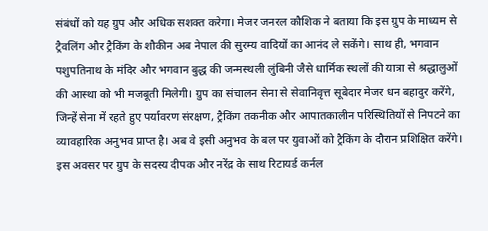संबंधों को यह ग्रुप और अधिक सशक्त करेगा। मेजर जनरल कौशिक ने बताया कि इस ग्रुप के माध्यम से ट्रैवलिंग और ट्रैकिंग के शौकीन अब नेपाल की सुरम्य वादियों का आनंद ले सकेंगे। साथ ही, भगवान पशुपतिनाथ के मंदिर और भगवान बुद्ध की जन्मस्थली लुंबिनी जैसे धार्मिक स्थलों की यात्रा से श्रद्धालुओं की आस्था को भी मजबूती मिलेगी। ग्रुप का संचालन सेना से सेवानिवृत्त सूबेदार मेजर धन बहादुर करेंगे, जिन्हें सेना में रहते हुए पर्यावरण संरक्षण, ट्रैकिंग तकनीक और आपातकालीन परिस्थितियों से निपटने का व्यावहारिक अनुभव प्राप्त है। अब वे इसी अनुभव के बल पर युवाओं को ट्रैकिंग के दौरान प्रशिक्षित करेंगे। इस अवसर पर ग्रुप के सदस्य दीपक और नरेंद्र के साथ रिटायर्ड कर्नल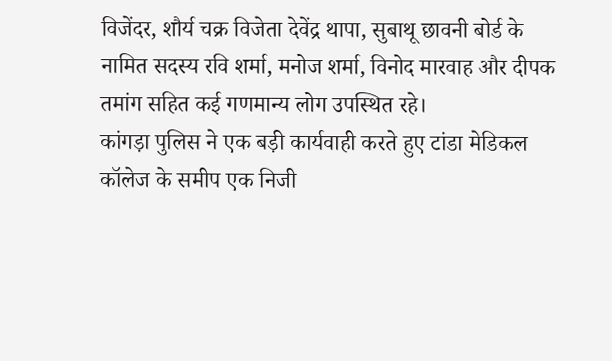विजेंदर, शौर्य चक्र विजेता देवेंद्र थापा, सुबाथू छावनी बोर्ड के नामित सदस्य रवि शर्मा, मनोज शर्मा, विनोद मारवाह और दीपक तमांग सहित कई गणमान्य लोग उपस्थित रहे।
कांगड़ा पुलिस ने एक बड़ी कार्यवाही करते हुए टांडा मेडिकल कॉलेज के समीप एक निजी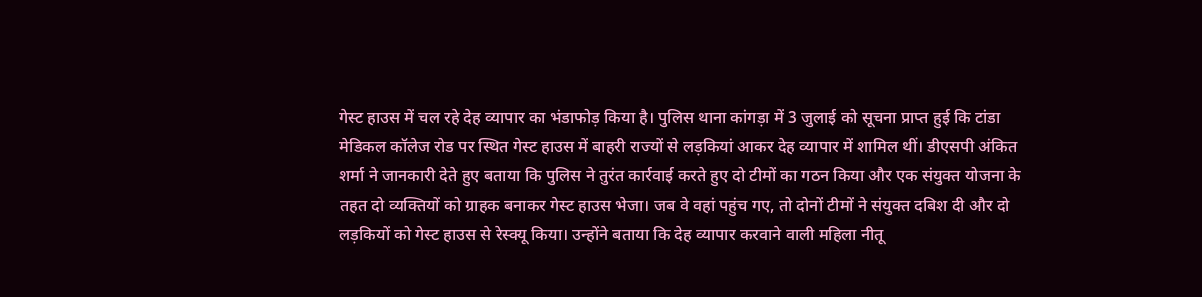गेस्ट हाउस में चल रहे देह व्यापार का भंडाफोड़ किया है। पुलिस थाना कांगड़ा में 3 जुलाई को सूचना प्राप्त हुई कि टांडा मेडिकल कॉलेज रोड पर स्थित गेस्ट हाउस में बाहरी राज्यों से लड़कियां आकर देह व्यापार में शामिल थीं। डीएसपी अंकित शर्मा ने जानकारी देते हुए बताया कि पुलिस ने तुरंत कार्रवाई करते हुए दो टीमों का गठन किया और एक संयुक्त योजना के तहत दो व्यक्तियों को ग्राहक बनाकर गेस्ट हाउस भेजा। जब वे वहां पहुंच गए, तो दोनों टीमों ने संयुक्त दबिश दी और दो लड़कियों को गेस्ट हाउस से रेस्क्यू किया। उन्होंने बताया कि देह व्यापार करवाने वाली महिला नीतू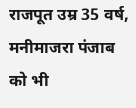राजपूत उम्र 35 वर्ष, मनीमाजरा पंजाब को भी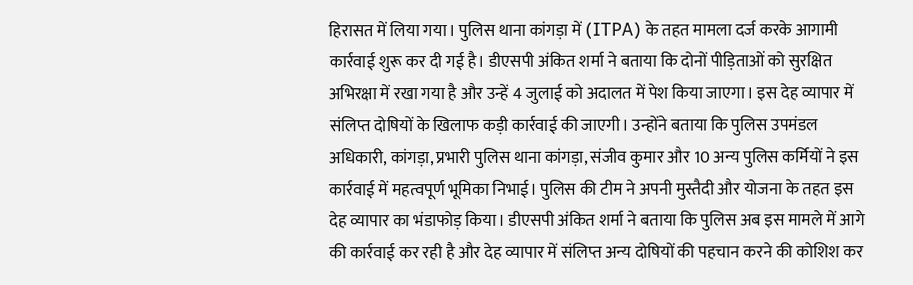हिरासत में लिया गया। पुलिस थाना कांगड़ा में (ITPA) के तहत मामला दर्ज करके आगामी कार्रवाई शुरू कर दी गई है। डीएसपी अंकित शर्मा ने बताया कि दोनों पीड़िताओं को सुरक्षित अभिरक्षा में रखा गया है और उन्हें 4 जुलाई को अदालत में पेश किया जाएगा। इस देह व्यापार में संलिप्त दोषियों के खिलाफ कड़ी कार्रवाई की जाएगी। उन्होंने बताया कि पुलिस उपमंडल अधिकारी, कांगड़ा, प्रभारी पुलिस थाना कांगड़ा, संजीव कुमार और 10 अन्य पुलिस कर्मियों ने इस कार्रवाई में महत्वपूर्ण भूमिका निभाई। पुलिस की टीम ने अपनी मुस्तैदी और योजना के तहत इस देह व्यापार का भंडाफोड़ किया। डीएसपी अंकित शर्मा ने बताया कि पुलिस अब इस मामले में आगे की कार्रवाई कर रही है और देह व्यापार में संलिप्त अन्य दोषियों की पहचान करने की कोशिश कर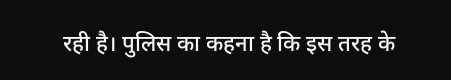रही है। पुलिस का कहना है कि इस तरह के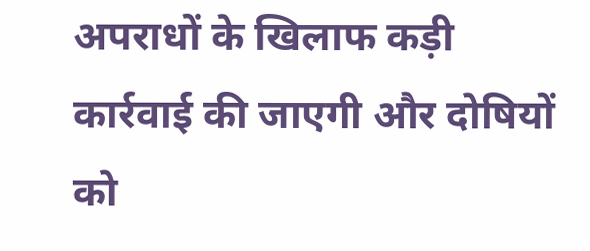अपराधों के खिलाफ कड़ी कार्रवाई की जाएगी और दोषियों को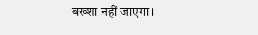बख्शा नहीं जाएगा।